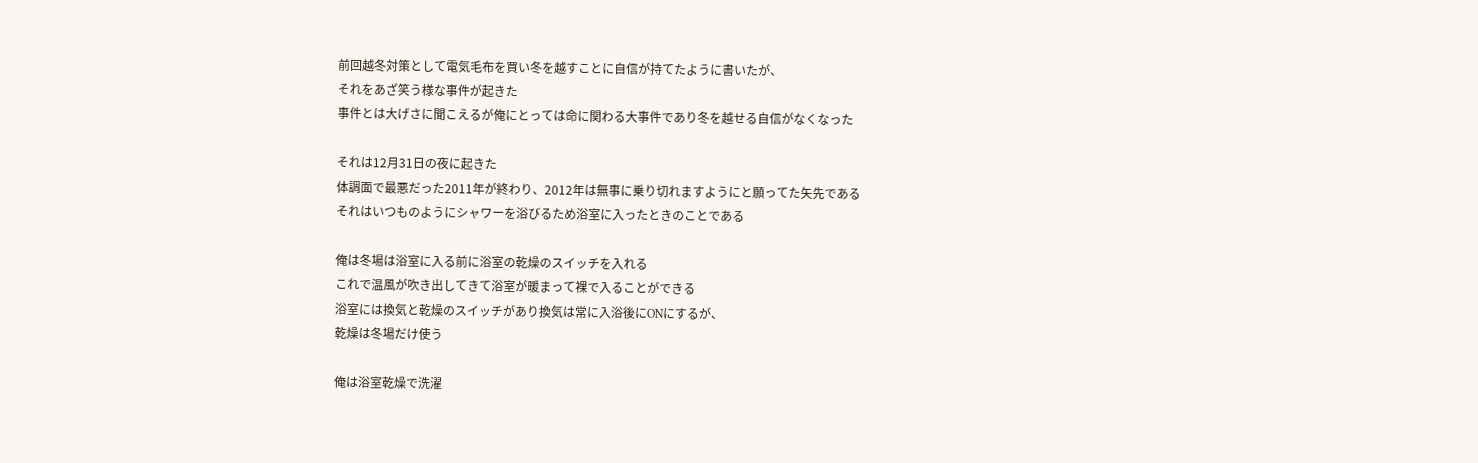前回越冬対策として電気毛布を買い冬を越すことに自信が持てたように書いたが、
それをあざ笑う様な事件が起きた
事件とは大げさに聞こえるが俺にとっては命に関わる大事件であり冬を越せる自信がなくなった

それは12月31日の夜に起きた
体調面で最悪だった2011年が終わり、2012年は無事に乗り切れますようにと願ってた矢先である
それはいつものようにシャワーを浴びるため浴室に入ったときのことである

俺は冬場は浴室に入る前に浴室の乾燥のスイッチを入れる
これで温風が吹き出してきて浴室が暖まって裸で入ることができる
浴室には換気と乾燥のスイッチがあり換気は常に入浴後にONにするが、
乾燥は冬場だけ使う

俺は浴室乾燥で洗濯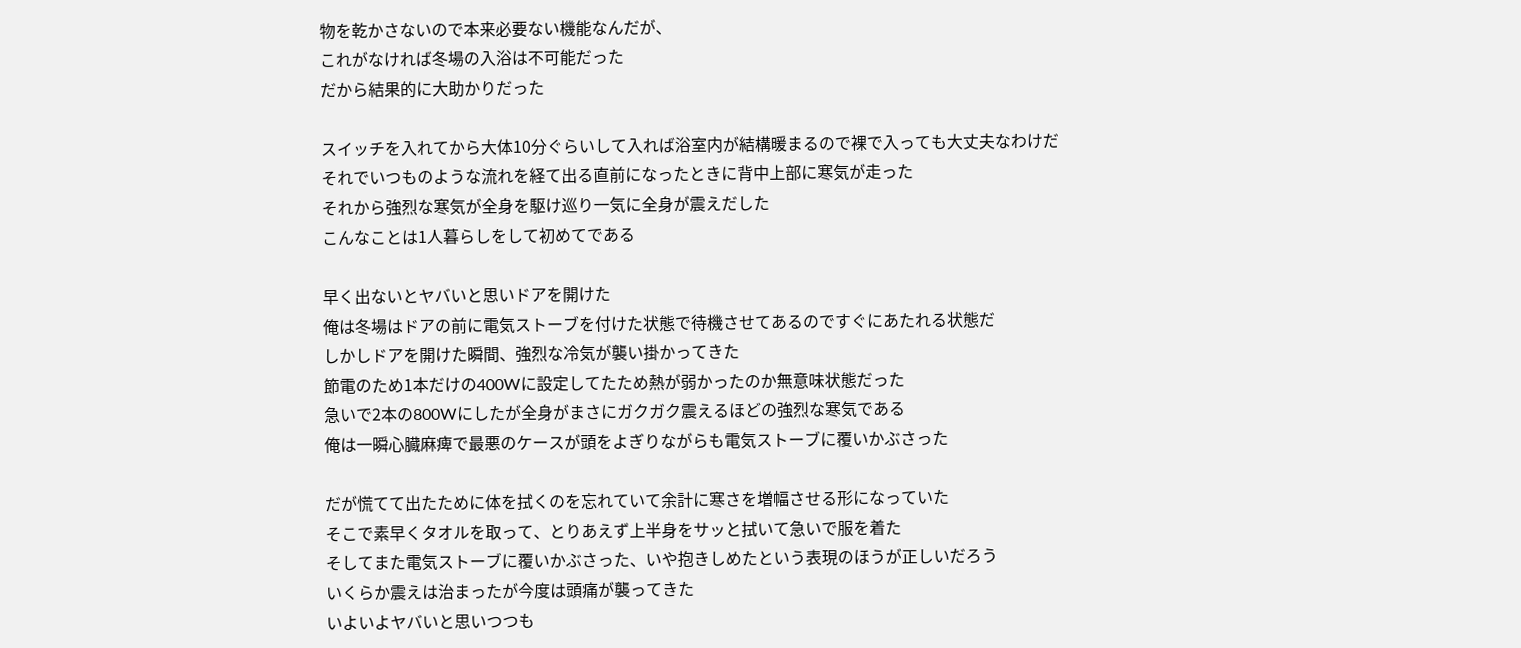物を乾かさないので本来必要ない機能なんだが、
これがなければ冬場の入浴は不可能だった
だから結果的に大助かりだった

スイッチを入れてから大体10分ぐらいして入れば浴室内が結構暖まるので裸で入っても大丈夫なわけだ
それでいつものような流れを経て出る直前になったときに背中上部に寒気が走った
それから強烈な寒気が全身を駆け巡り一気に全身が震えだした
こんなことは1人暮らしをして初めてである

早く出ないとヤバいと思いドアを開けた
俺は冬場はドアの前に電気ストーブを付けた状態で待機させてあるのですぐにあたれる状態だ
しかしドアを開けた瞬間、強烈な冷気が襲い掛かってきた
節電のため1本だけの400Wに設定してたため熱が弱かったのか無意味状態だった
急いで2本の800Wにしたが全身がまさにガクガク震えるほどの強烈な寒気である
俺は一瞬心臓麻痺で最悪のケースが頭をよぎりながらも電気ストーブに覆いかぶさった

だが慌てて出たために体を拭くのを忘れていて余計に寒さを増幅させる形になっていた
そこで素早くタオルを取って、とりあえず上半身をサッと拭いて急いで服を着た
そしてまた電気ストーブに覆いかぶさった、いや抱きしめたという表現のほうが正しいだろう
いくらか震えは治まったが今度は頭痛が襲ってきた
いよいよヤバいと思いつつも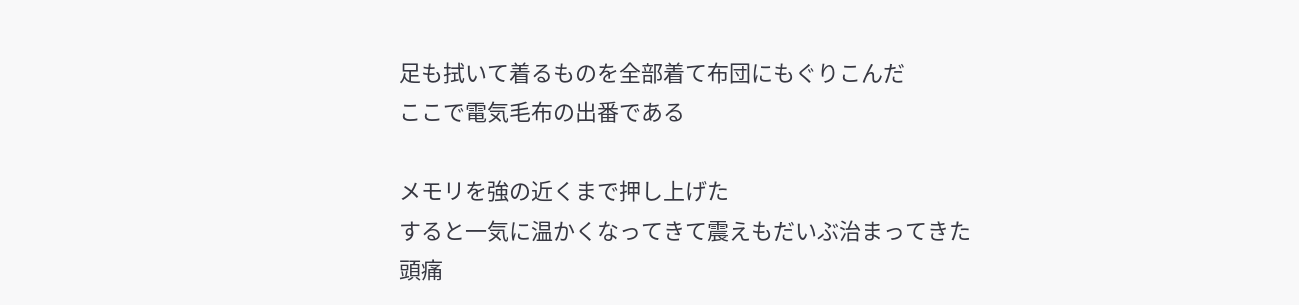足も拭いて着るものを全部着て布団にもぐりこんだ
ここで電気毛布の出番である

メモリを強の近くまで押し上げた
すると一気に温かくなってきて震えもだいぶ治まってきた
頭痛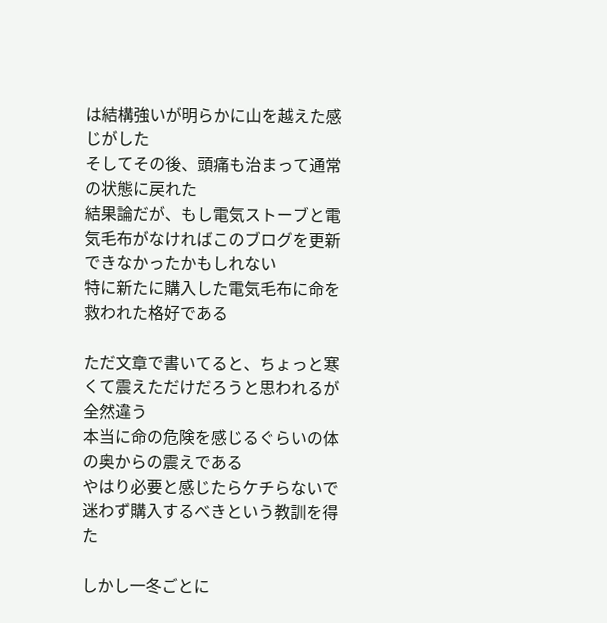は結構強いが明らかに山を越えた感じがした
そしてその後、頭痛も治まって通常の状態に戻れた
結果論だが、もし電気ストーブと電気毛布がなければこのブログを更新できなかったかもしれない
特に新たに購入した電気毛布に命を救われた格好である

ただ文章で書いてると、ちょっと寒くて震えただけだろうと思われるが全然違う
本当に命の危険を感じるぐらいの体の奥からの震えである
やはり必要と感じたらケチらないで迷わず購入するべきという教訓を得た

しかし一冬ごとに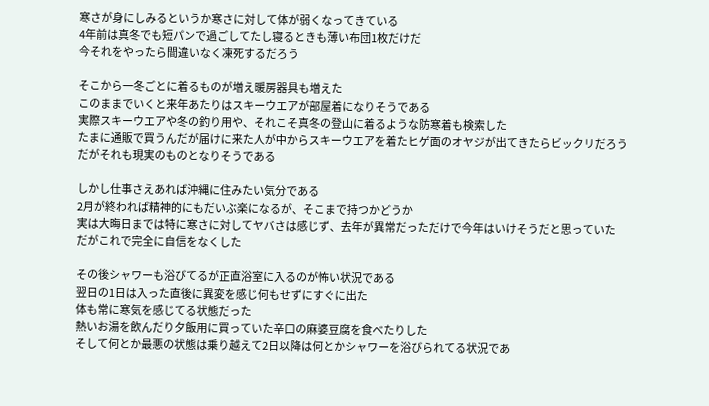寒さが身にしみるというか寒さに対して体が弱くなってきている
4年前は真冬でも短パンで過ごしてたし寝るときも薄い布団1枚だけだ
今それをやったら間違いなく凍死するだろう

そこから一冬ごとに着るものが増え暖房器具も増えた
このままでいくと来年あたりはスキーウエアが部屋着になりそうである
実際スキーウエアや冬の釣り用や、それこそ真冬の登山に着るような防寒着も検索した
たまに通販で買うんだが届けに来た人が中からスキーウエアを着たヒゲ面のオヤジが出てきたらビックリだろう
だがそれも現実のものとなりそうである

しかし仕事さえあれば沖縄に住みたい気分である
2月が終われば精神的にもだいぶ楽になるが、そこまで持つかどうか
実は大晦日までは特に寒さに対してヤバさは感じず、去年が異常だっただけで今年はいけそうだと思っていた
だがこれで完全に自信をなくした

その後シャワーも浴びてるが正直浴室に入るのが怖い状況である
翌日の1日は入った直後に異変を感じ何もせずにすぐに出た
体も常に寒気を感じてる状態だった
熱いお湯を飲んだり夕飯用に買っていた辛口の麻婆豆腐を食べたりした
そして何とか最悪の状態は乗り越えて2日以降は何とかシャワーを浴びられてる状況であ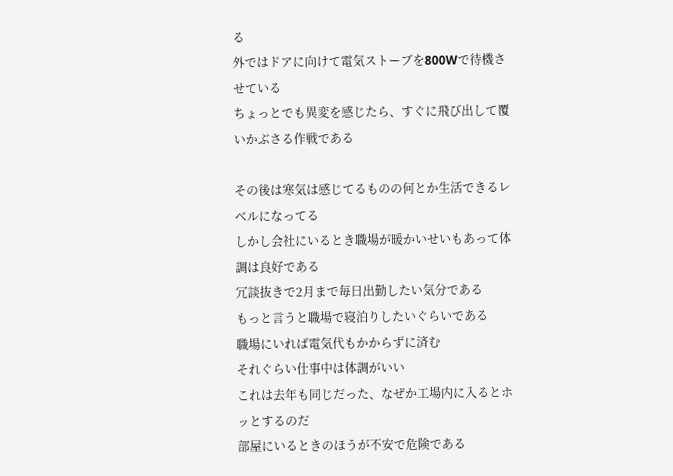る
外ではドアに向けて電気ストーブを800Wで待機させている
ちょっとでも異変を感じたら、すぐに飛び出して覆いかぶさる作戦である

その後は寒気は感じてるものの何とか生活できるレベルになってる
しかし会社にいるとき職場が暖かいせいもあって体調は良好である
冗談抜きで2月まで毎日出勤したい気分である
もっと言うと職場で寝泊りしたいぐらいである
職場にいれば電気代もかからずに済む
それぐらい仕事中は体調がいい
これは去年も同じだった、なぜか工場内に入るとホッとするのだ
部屋にいるときのほうが不安で危険である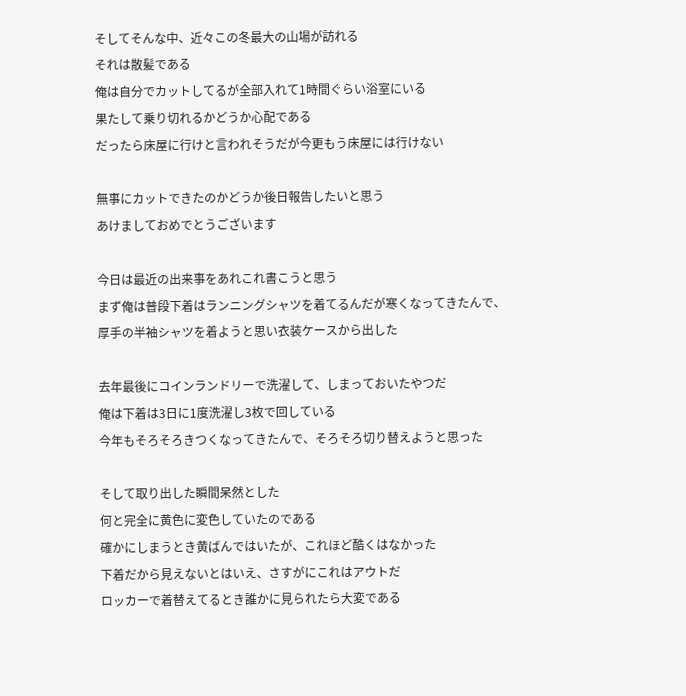そしてそんな中、近々この冬最大の山場が訪れる
それは散髪である
俺は自分でカットしてるが全部入れて1時間ぐらい浴室にいる
果たして乗り切れるかどうか心配である
だったら床屋に行けと言われそうだが今更もう床屋には行けない

無事にカットできたのかどうか後日報告したいと思う
あけましておめでとうございます

今日は最近の出来事をあれこれ書こうと思う
まず俺は普段下着はランニングシャツを着てるんだが寒くなってきたんで、
厚手の半袖シャツを着ようと思い衣装ケースから出した

去年最後にコインランドリーで洗濯して、しまっておいたやつだ
俺は下着は3日に1度洗濯し3枚で回している
今年もそろそろきつくなってきたんで、そろそろ切り替えようと思った

そして取り出した瞬間呆然とした
何と完全に黄色に変色していたのである
確かにしまうとき黄ばんではいたが、これほど酷くはなかった
下着だから見えないとはいえ、さすがにこれはアウトだ
ロッカーで着替えてるとき誰かに見られたら大変である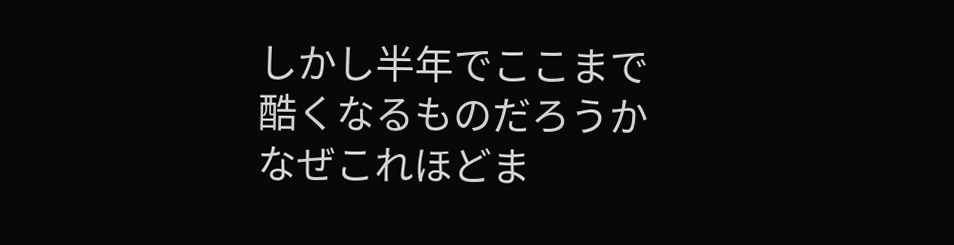しかし半年でここまで酷くなるものだろうか
なぜこれほどま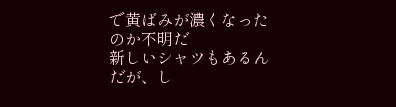で黄ばみが濃くなったのか不明だ
新しいシャツもあるんだが、し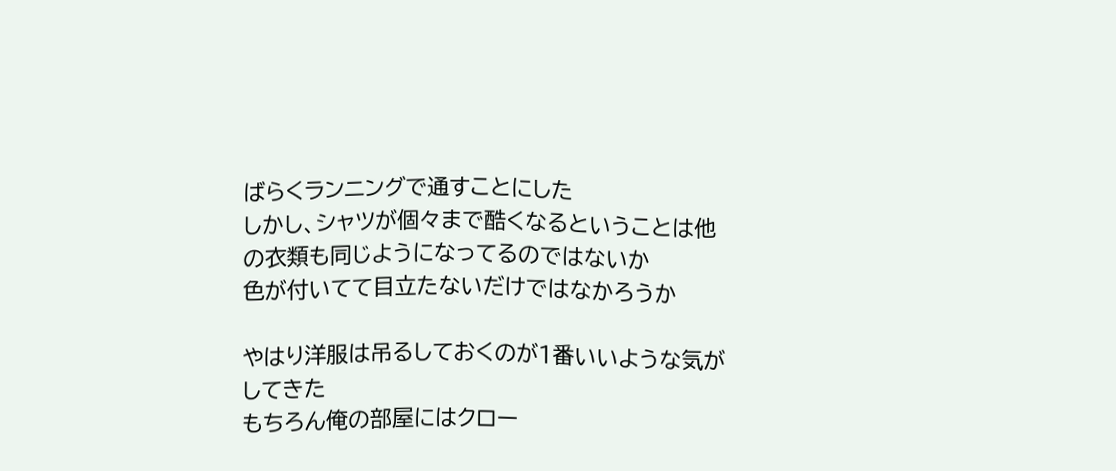ばらくランニングで通すことにした
しかし、シャツが個々まで酷くなるということは他の衣類も同じようになってるのではないか
色が付いてて目立たないだけではなかろうか

やはり洋服は吊るしておくのが1番いいような気がしてきた
もちろん俺の部屋にはクロー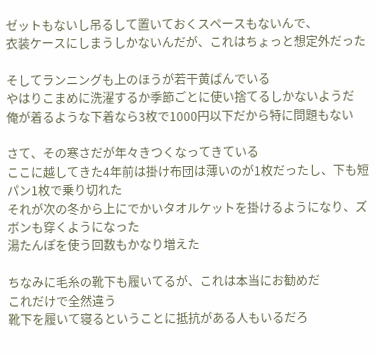ゼットもないし吊るして置いておくスペースもないんで、
衣装ケースにしまうしかないんだが、これはちょっと想定外だった

そしてランニングも上のほうが若干黄ばんでいる
やはりこまめに洗濯するか季節ごとに使い捨てるしかないようだ
俺が着るような下着なら3枚で1000円以下だから特に問題もない

さて、その寒さだが年々きつくなってきている
ここに越してきた4年前は掛け布団は薄いのが1枚だったし、下も短パン1枚で乗り切れた
それが次の冬から上にでかいタオルケットを掛けるようになり、ズボンも穿くようになった
湯たんぽを使う回数もかなり増えた

ちなみに毛糸の靴下も履いてるが、これは本当にお勧めだ
これだけで全然違う
靴下を履いて寝るということに抵抗がある人もいるだろ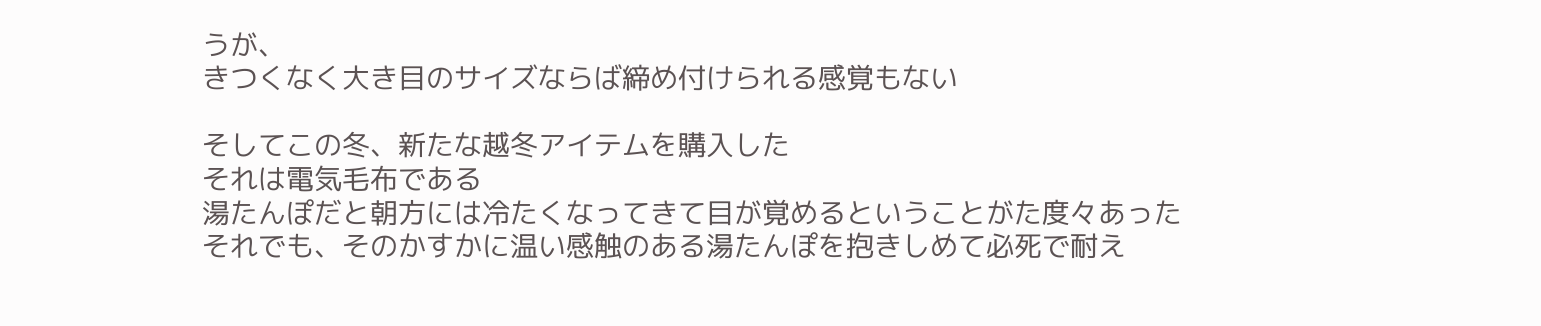うが、
きつくなく大き目のサイズならば締め付けられる感覚もない

そしてこの冬、新たな越冬アイテムを購入した
それは電気毛布である
湯たんぽだと朝方には冷たくなってきて目が覚めるということがた度々あった
それでも、そのかすかに温い感触のある湯たんぽを抱きしめて必死で耐え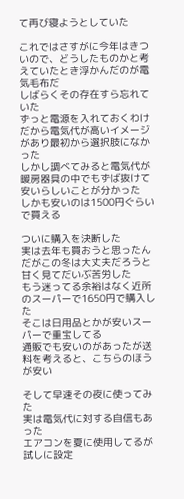て再び寝ようとしていた

これではさすがに今年はきついので、どうしたものかと考えていたとき浮かんだのが電気毛布だ
しばらくその存在すら忘れていた
ずっと電源を入れておくわけだから電気代が高いイメージがあり最初から選択肢になかった
しかし調べてみると電気代が暖房器具の中でもずば抜けて安いらしいことが分かった
しかも安いのは1500円ぐらいで買える

ついに購入を決断した
実は去年も買おうと思ったんだがこの冬は大丈夫だろうと甘く見てだいぶ苦労した
もう迷ってる余裕はなく近所のスーパーで1650円で購入した
そこは日用品とかが安いスーパーで重宝してる
通販でも安いのがあったが送料を考えると、こちらのほうが安い

そして早速その夜に使ってみた
実は電気代に対する自信もあった
エアコンを夏に使用してるが試しに設定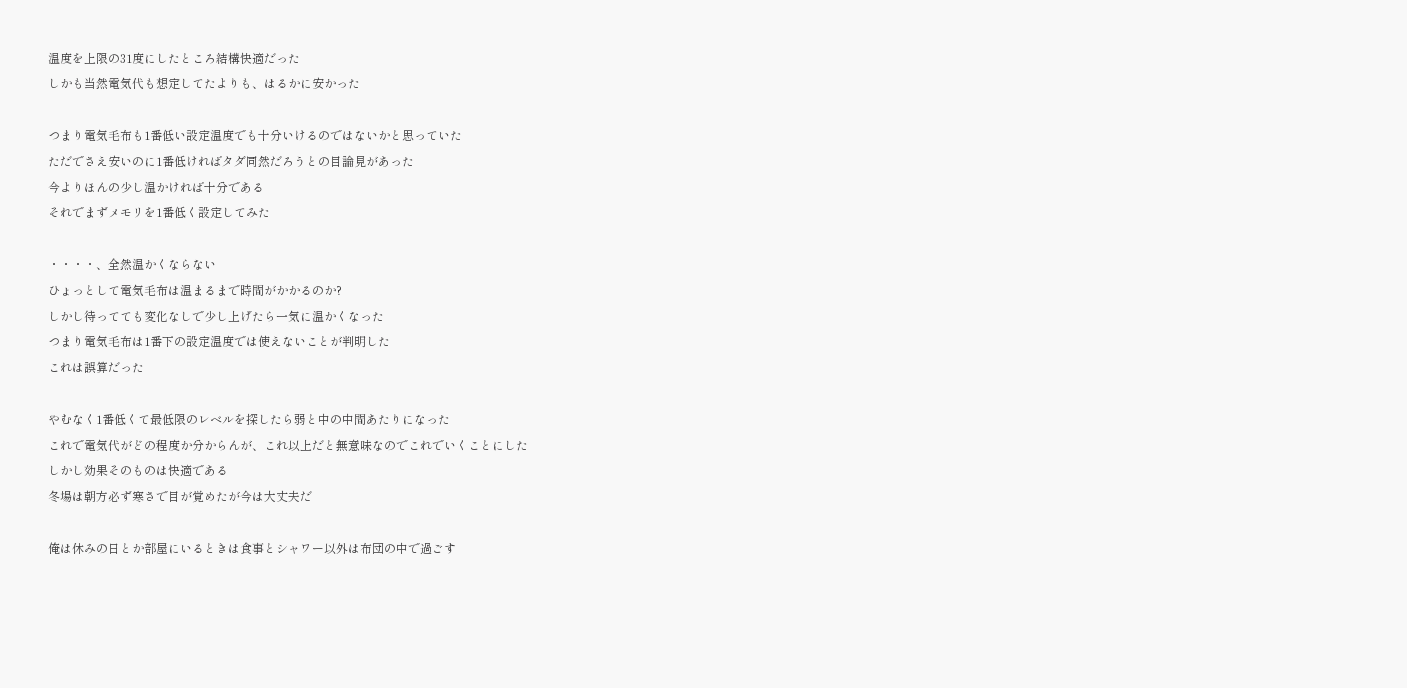温度を上限の31度にしたところ結構快適だった
しかも当然電気代も想定してたよりも、はるかに安かった

つまり電気毛布も1番低い設定温度でも十分いけるのではないかと思っていた
ただでさえ安いのに1番低ければタダ同然だろうとの目論見があった
今よりほんの少し温かければ十分である
それでまずメモリを1番低く設定してみた

・・・・、全然温かくならない
ひょっとして電気毛布は温まるまで時間がかかるのか?
しかし待ってても変化なしで少し上げたら一気に温かくなった
つまり電気毛布は1番下の設定温度では使えないことが判明した
これは誤算だった

やむなく1番低くて最低限のレベルを探したら弱と中の中間あたりになった
これで電気代がどの程度か分からんが、これ以上だと無意味なのでこれでいくことにした
しかし効果そのものは快適である
冬場は朝方必ず寒さで目が覚めたが今は大丈夫だ

俺は休みの日とか部屋にいるときは食事とシャワー以外は布団の中で過ごす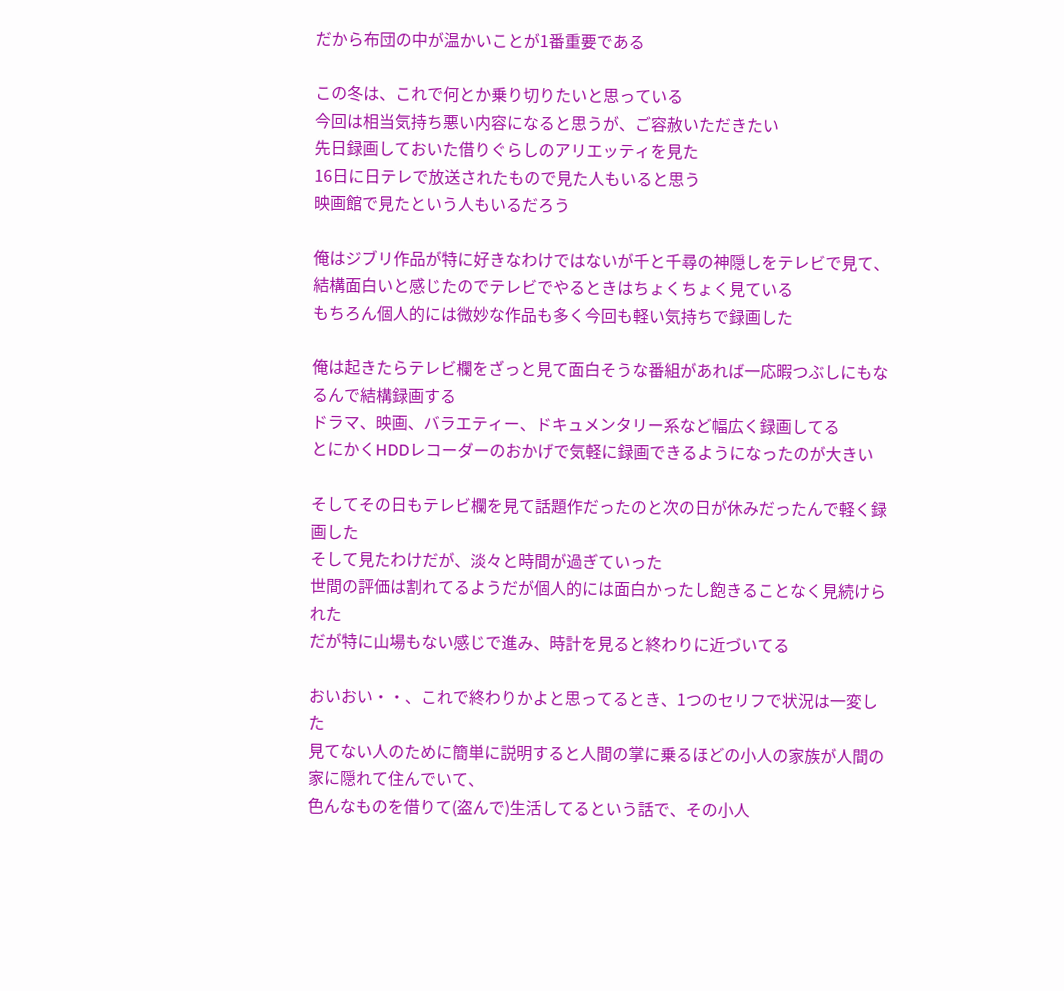だから布団の中が温かいことが1番重要である

この冬は、これで何とか乗り切りたいと思っている
今回は相当気持ち悪い内容になると思うが、ご容赦いただきたい
先日録画しておいた借りぐらしのアリエッティを見た
16日に日テレで放送されたもので見た人もいると思う
映画館で見たという人もいるだろう

俺はジブリ作品が特に好きなわけではないが千と千尋の神隠しをテレビで見て、
結構面白いと感じたのでテレビでやるときはちょくちょく見ている
もちろん個人的には微妙な作品も多く今回も軽い気持ちで録画した

俺は起きたらテレビ欄をざっと見て面白そうな番組があれば一応暇つぶしにもなるんで結構録画する
ドラマ、映画、バラエティー、ドキュメンタリー系など幅広く録画してる
とにかくHDDレコーダーのおかげで気軽に録画できるようになったのが大きい

そしてその日もテレビ欄を見て話題作だったのと次の日が休みだったんで軽く録画した
そして見たわけだが、淡々と時間が過ぎていった
世間の評価は割れてるようだが個人的には面白かったし飽きることなく見続けられた
だが特に山場もない感じで進み、時計を見ると終わりに近づいてる

おいおい・・、これで終わりかよと思ってるとき、1つのセリフで状況は一変した
見てない人のために簡単に説明すると人間の掌に乗るほどの小人の家族が人間の家に隠れて住んでいて、
色んなものを借りて(盗んで)生活してるという話で、その小人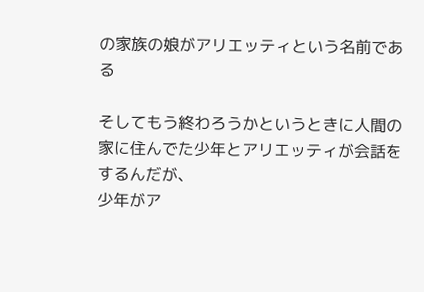の家族の娘がアリエッティという名前である

そしてもう終わろうかというときに人間の家に住んでた少年とアリエッティが会話をするんだが、
少年がア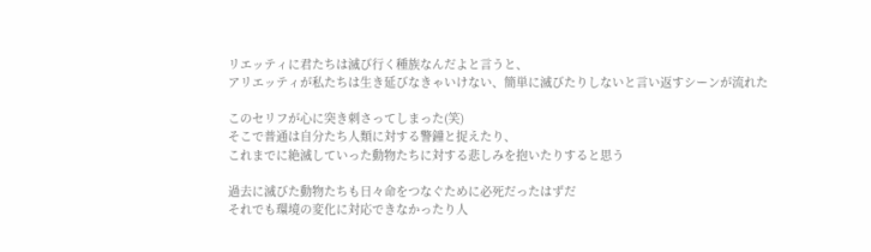リエッティに君たちは滅び行く種族なんだよと言うと、
アリエッティが私たちは生き延びなきゃいけない、簡単に滅びたりしないと言い返すシーンが流れた

このセリフが心に突き刺さってしまった(笑)
そこで普通は自分たち人類に対する警鐘と捉えたり、
これまでに絶滅していった動物たちに対する悲しみを抱いたりすると思う

過去に滅びた動物たちも日々命をつなぐために必死だったはずだ
それでも環境の変化に対応できなかったり人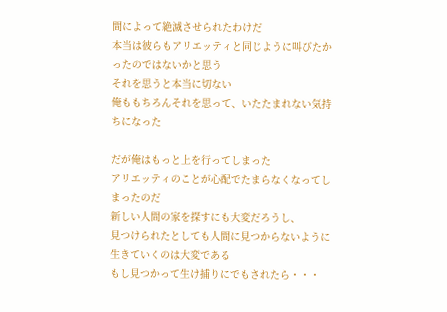間によって絶滅させられたわけだ
本当は彼らもアリエッティと同じように叫びたかったのではないかと思う
それを思うと本当に切ない
俺ももちろんそれを思って、いたたまれない気持ちになった

だが俺はもっと上を行ってしまった
アリエッティのことが心配でたまらなくなってしまったのだ
新しい人間の家を探すにも大変だろうし、
見つけられたとしても人間に見つからないように生きていくのは大変である
もし見つかって生け捕りにでもされたら・・・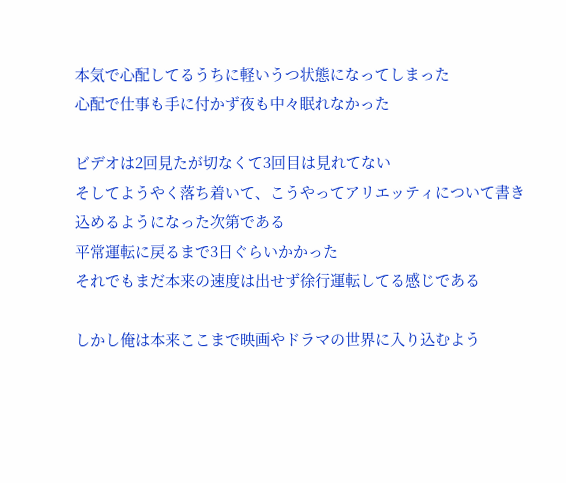本気で心配してるうちに軽いうつ状態になってしまった
心配で仕事も手に付かず夜も中々眠れなかった

ビデオは2回見たが切なくて3回目は見れてない
そしてようやく落ち着いて、こうやってアリエッティについて書き込めるようになった次第である
平常運転に戻るまで3日ぐらいかかった
それでもまだ本来の速度は出せず徐行運転してる感じである

しかし俺は本来ここまで映画やドラマの世界に入り込むよう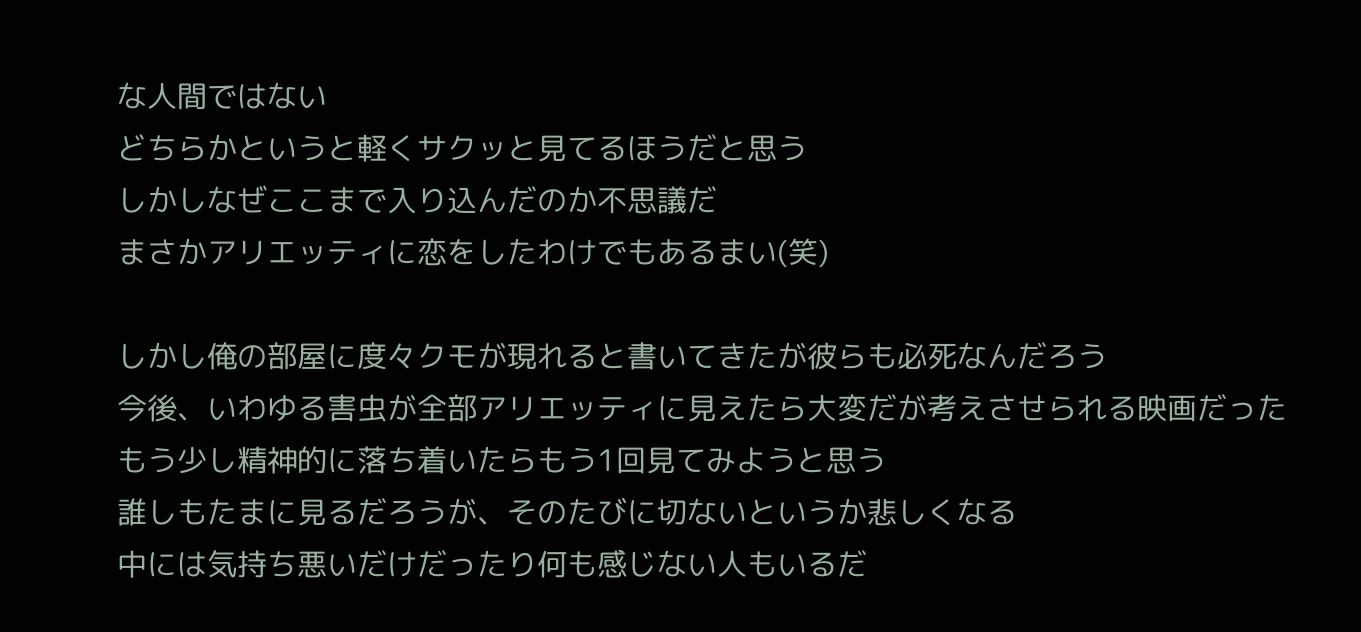な人間ではない
どちらかというと軽くサクッと見てるほうだと思う
しかしなぜここまで入り込んだのか不思議だ
まさかアリエッティに恋をしたわけでもあるまい(笑)

しかし俺の部屋に度々クモが現れると書いてきたが彼らも必死なんだろう
今後、いわゆる害虫が全部アリエッティに見えたら大変だが考えさせられる映画だった
もう少し精神的に落ち着いたらもう1回見てみようと思う
誰しもたまに見るだろうが、そのたびに切ないというか悲しくなる
中には気持ち悪いだけだったり何も感じない人もいるだ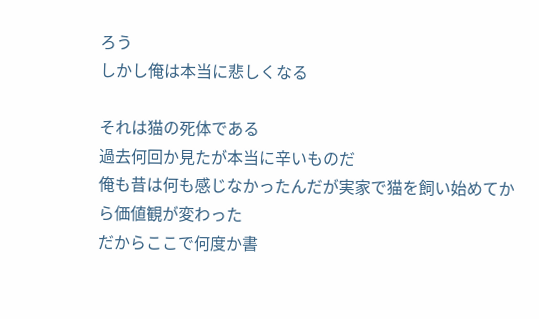ろう
しかし俺は本当に悲しくなる

それは猫の死体である
過去何回か見たが本当に辛いものだ
俺も昔は何も感じなかったんだが実家で猫を飼い始めてから価値観が変わった
だからここで何度か書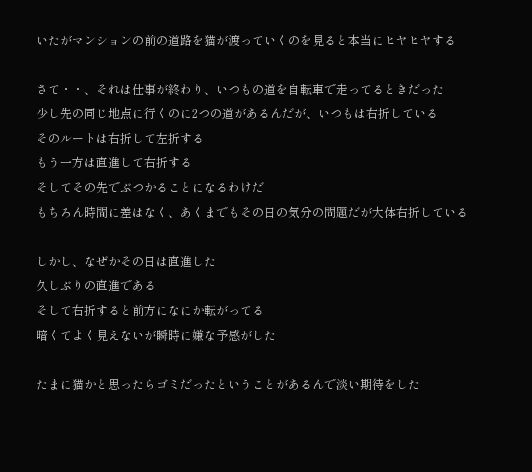いたがマンションの前の道路を猫が渡っていくのを見ると本当にヒヤヒヤする

さて・・、それは仕事が終わり、いつもの道を自転車で走ってるときだった
少し先の同じ地点に行くのに2つの道があるんだが、いつもは右折している
そのルートは右折して左折する
もう一方は直進して右折する
そしてその先でぶつかることになるわけだ
もちろん時間に差はなく、あくまでもその日の気分の問題だが大体右折している

しかし、なぜかその日は直進した
久しぶりの直進である
そして右折すると前方になにか転がってる
暗くてよく見えないが瞬時に嫌な予感がした

たまに猫かと思ったらゴミだったということがあるんで淡い期待をした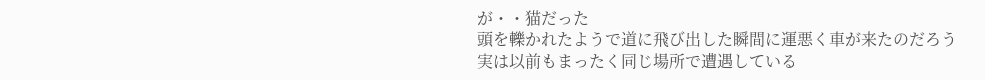が・・猫だった
頭を轢かれたようで道に飛び出した瞬間に運悪く車が来たのだろう
実は以前もまったく同じ場所で遭遇している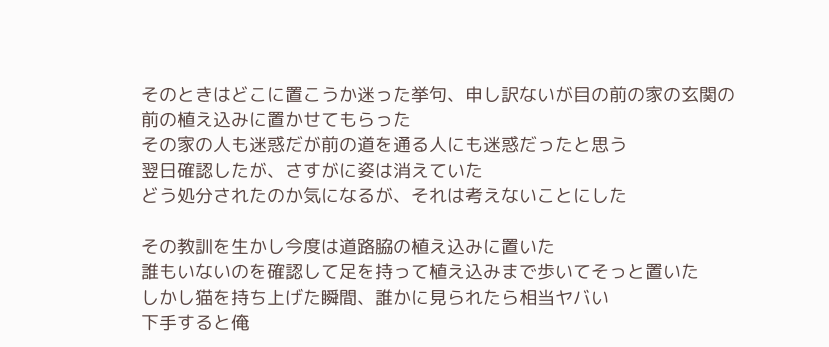そのときはどこに置こうか迷った挙句、申し訳ないが目の前の家の玄関の前の植え込みに置かせてもらった
その家の人も迷惑だが前の道を通る人にも迷惑だったと思う
翌日確認したが、さすがに姿は消えていた
どう処分されたのか気になるが、それは考えないことにした

その教訓を生かし今度は道路脇の植え込みに置いた
誰もいないのを確認して足を持って植え込みまで歩いてそっと置いた
しかし猫を持ち上げた瞬間、誰かに見られたら相当ヤバい
下手すると俺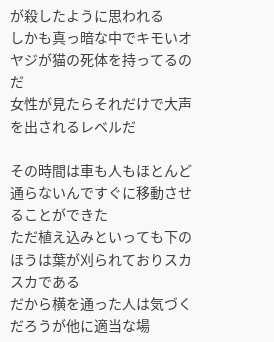が殺したように思われる
しかも真っ暗な中でキモいオヤジが猫の死体を持ってるのだ
女性が見たらそれだけで大声を出されるレベルだ

その時間は車も人もほとんど通らないんですぐに移動させることができた
ただ植え込みといっても下のほうは葉が刈られておりスカスカである
だから横を通った人は気づくだろうが他に適当な場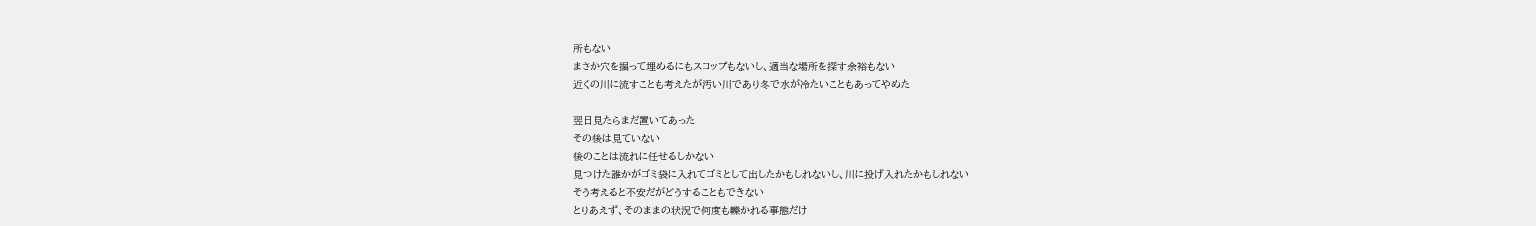所もない
まさか穴を掘って埋めるにもスコップもないし、適当な場所を探す余裕もない
近くの川に流すことも考えたが汚い川であり冬で水が冷たいこともあってやめた

翌日見たらまだ置いてあった
その後は見ていない
後のことは流れに任せるしかない
見つけた誰かがゴミ袋に入れてゴミとして出したかもしれないし、川に投げ入れたかもしれない
そう考えると不安だがどうすることもできない
とりあえず、そのままの状況で何度も轢かれる事態だけ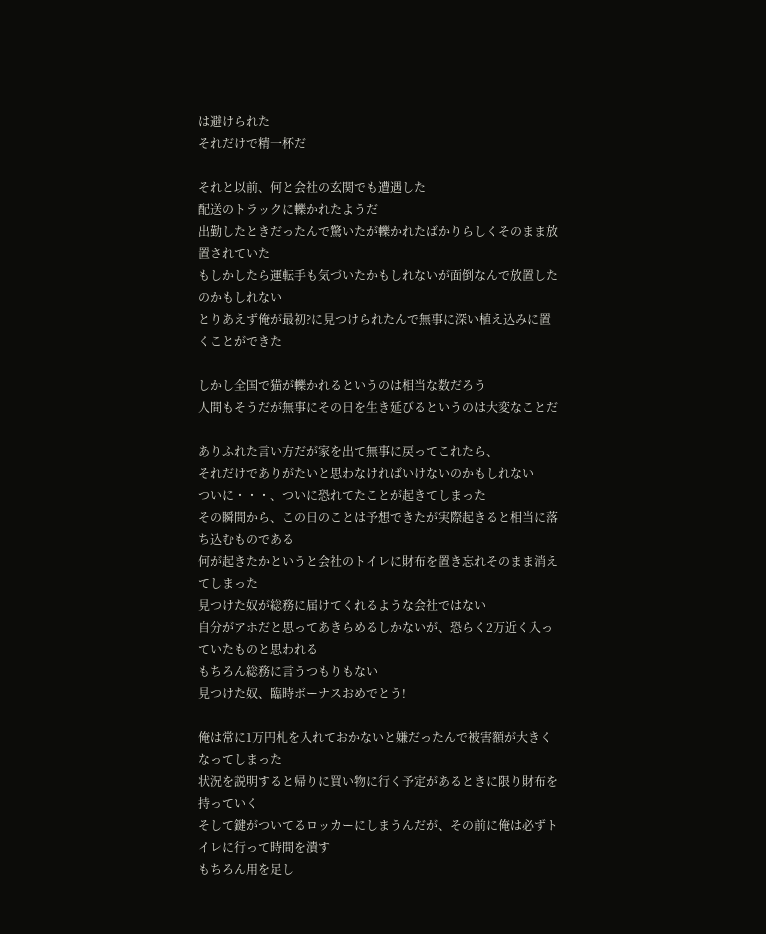は避けられた
それだけで精一杯だ

それと以前、何と会社の玄関でも遭遇した
配送のトラックに轢かれたようだ
出勤したときだったんで驚いたが轢かれたばかりらしくそのまま放置されていた
もしかしたら運転手も気づいたかもしれないが面倒なんで放置したのかもしれない
とりあえず俺が最初?に見つけられたんで無事に深い植え込みに置くことができた

しかし全国で猫が轢かれるというのは相当な数だろう
人間もそうだが無事にその日を生き延びるというのは大変なことだ

ありふれた言い方だが家を出て無事に戻ってこれたら、
それだけでありがたいと思わなければいけないのかもしれない
ついに・・・、ついに恐れてたことが起きてしまった
その瞬間から、この日のことは予想できたが実際起きると相当に落ち込むものである
何が起きたかというと会社のトイレに財布を置き忘れそのまま消えてしまった
見つけた奴が総務に届けてくれるような会社ではない
自分がアホだと思ってあきらめるしかないが、恐らく2万近く入っていたものと思われる
もちろん総務に言うつもりもない
見つけた奴、臨時ボーナスおめでとう!

俺は常に1万円札を入れておかないと嫌だったんで被害額が大きくなってしまった
状況を説明すると帰りに買い物に行く予定があるときに限り財布を持っていく
そして鍵がついてるロッカーにしまうんだが、その前に俺は必ずトイレに行って時間を潰す
もちろん用を足し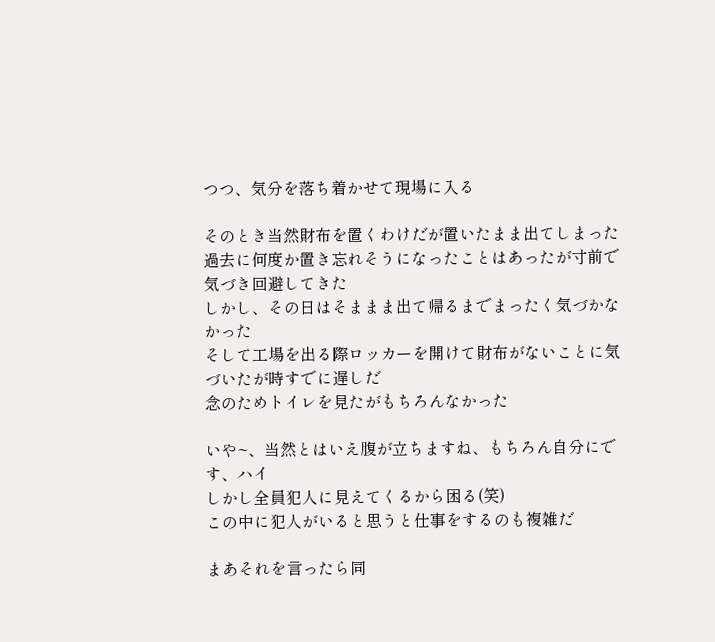つつ、気分を落ち着かせて現場に入る

そのとき当然財布を置くわけだが置いたまま出てしまった
過去に何度か置き忘れそうになったことはあったが寸前で気づき回避してきた
しかし、その日はそままま出て帰るまでまったく気づかなかった
そして工場を出る際ロッカーを開けて財布がないことに気づいたが時すでに遅しだ
念のためトイレを見たがもちろんなかった

いや~、当然とはいえ腹が立ちますね、もちろん自分にです、ハイ
しかし全員犯人に見えてくるから困る(笑)
この中に犯人がいると思うと仕事をするのも複雑だ

まあそれを言ったら同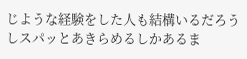じような経験をした人も結構いるだろうしスパッとあきらめるしかあるま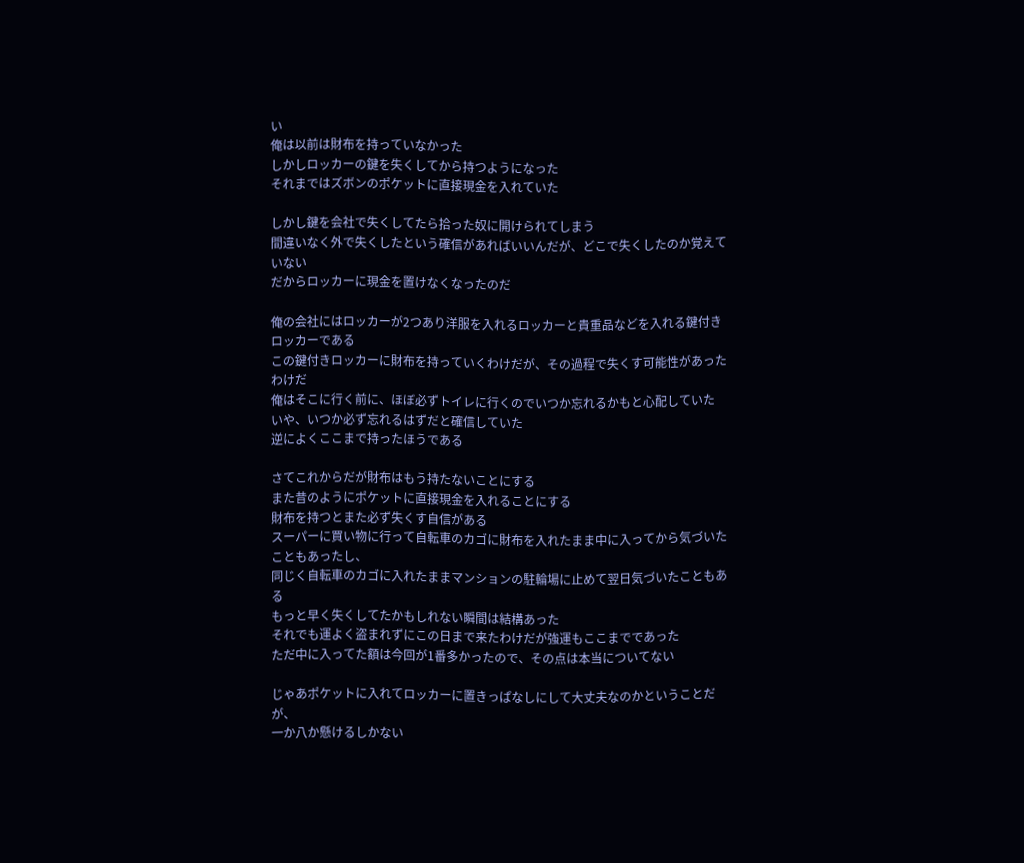い
俺は以前は財布を持っていなかった
しかしロッカーの鍵を失くしてから持つようになった
それまではズボンのポケットに直接現金を入れていた

しかし鍵を会社で失くしてたら拾った奴に開けられてしまう
間違いなく外で失くしたという確信があればいいんだが、どこで失くしたのか覚えていない
だからロッカーに現金を置けなくなったのだ

俺の会社にはロッカーが2つあり洋服を入れるロッカーと貴重品などを入れる鍵付きロッカーである
この鍵付きロッカーに財布を持っていくわけだが、その過程で失くす可能性があったわけだ
俺はそこに行く前に、ほぼ必ずトイレに行くのでいつか忘れるかもと心配していた
いや、いつか必ず忘れるはずだと確信していた
逆によくここまで持ったほうである

さてこれからだが財布はもう持たないことにする
また昔のようにポケットに直接現金を入れることにする
財布を持つとまた必ず失くす自信がある
スーパーに買い物に行って自転車のカゴに財布を入れたまま中に入ってから気づいたこともあったし、
同じく自転車のカゴに入れたままマンションの駐輪場に止めて翌日気づいたこともある
もっと早く失くしてたかもしれない瞬間は結構あった
それでも運よく盗まれずにこの日まで来たわけだが強運もここまでであった
ただ中に入ってた額は今回が1番多かったので、その点は本当についてない

じゃあポケットに入れてロッカーに置きっぱなしにして大丈夫なのかということだが、
一か八か懸けるしかない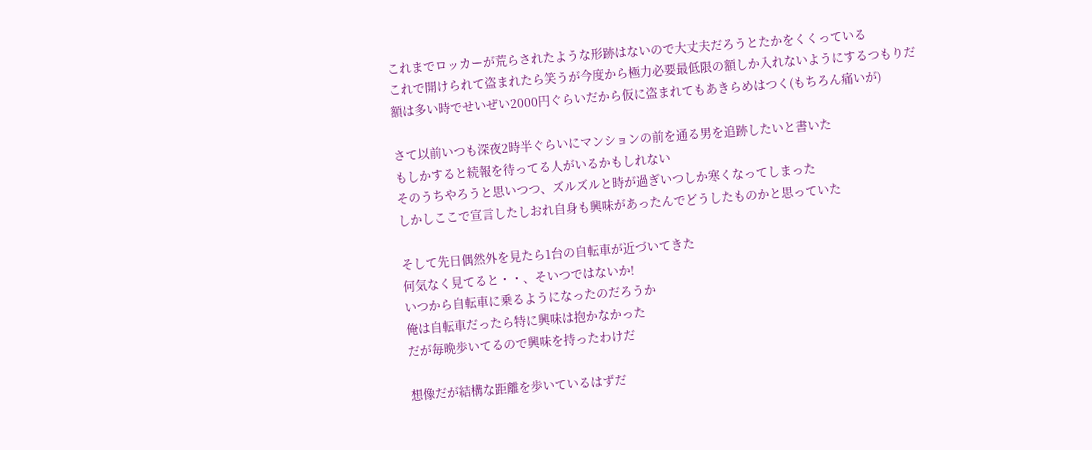これまでロッカーが荒らされたような形跡はないので大丈夫だろうとたかをくくっている
これで開けられて盗まれたら笑うが今度から極力必要最低限の額しか入れないようにするつもりだ
額は多い時でせいぜい2000円ぐらいだから仮に盗まれてもあきらめはつく(もちろん痛いが)

さて以前いつも深夜2時半ぐらいにマンションの前を通る男を追跡したいと書いた
もしかすると続報を待ってる人がいるかもしれない
そのうちやろうと思いつつ、ズルズルと時が過ぎいつしか寒くなってしまった
しかしここで宣言したしおれ自身も興味があったんでどうしたものかと思っていた

そして先日偶然外を見たら1台の自転車が近づいてきた
何気なく見てると・・、そいつではないか!
いつから自転車に乗るようになったのだろうか
俺は自転車だったら特に興味は抱かなかった
だが毎晩歩いてるので興味を持ったわけだ

想像だが結構な距離を歩いているはずだ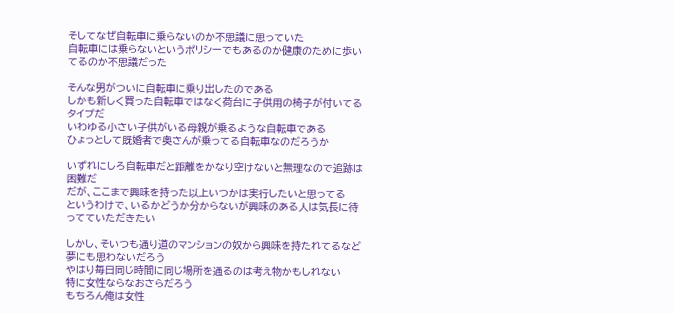そしてなぜ自転車に乗らないのか不思議に思っていた
自転車には乗らないというポリシーでもあるのか健康のために歩いてるのか不思議だった

そんな男がついに自転車に乗り出したのである
しかも新しく買った自転車ではなく荷台に子供用の椅子が付いてるタイプだ
いわゆる小さい子供がいる母親が乗るような自転車である
ひょっとして既婚者で奥さんが乗ってる自転車なのだろうか

いずれにしろ自転車だと距離をかなり空けないと無理なので追跡は困難だ
だが、ここまで興味を持った以上いつかは実行したいと思ってる
というわけで、いるかどうか分からないが興味のある人は気長に待ってていただきたい

しかし、そいつも通り道のマンションの奴から興味を持たれてるなど夢にも思わないだろう
やはり毎日同じ時間に同じ場所を通るのは考え物かもしれない
特に女性ならなおさらだろう
もちろん俺は女性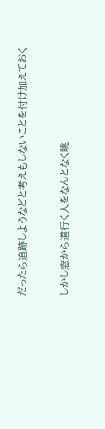だったら追跡しようなどと考えもしないことを付け加えておく

しかし窓から道行く人をなんとなく眺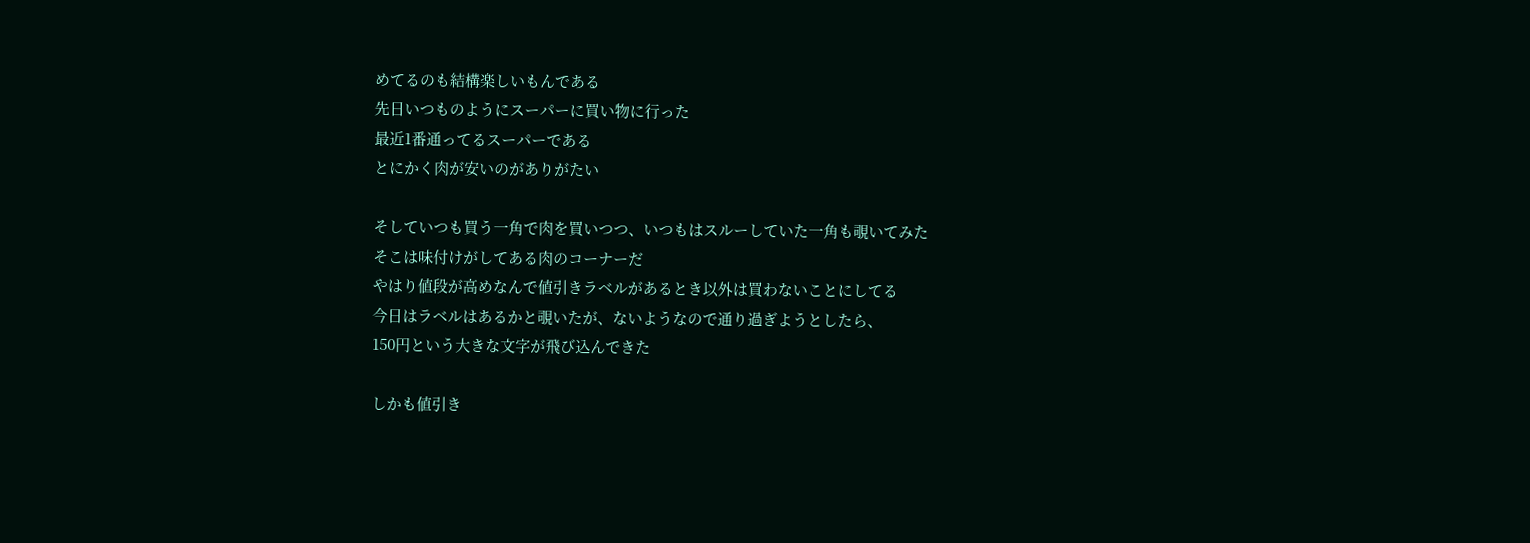めてるのも結構楽しいもんである
先日いつものようにスーパーに買い物に行った
最近1番通ってるスーパーである
とにかく肉が安いのがありがたい

そしていつも買う一角で肉を買いつつ、いつもはスルーしていた一角も覗いてみた
そこは味付けがしてある肉のコーナーだ
やはり値段が高めなんで値引きラベルがあるとき以外は買わないことにしてる
今日はラベルはあるかと覗いたが、ないようなので通り過ぎようとしたら、
150円という大きな文字が飛び込んできた

しかも値引き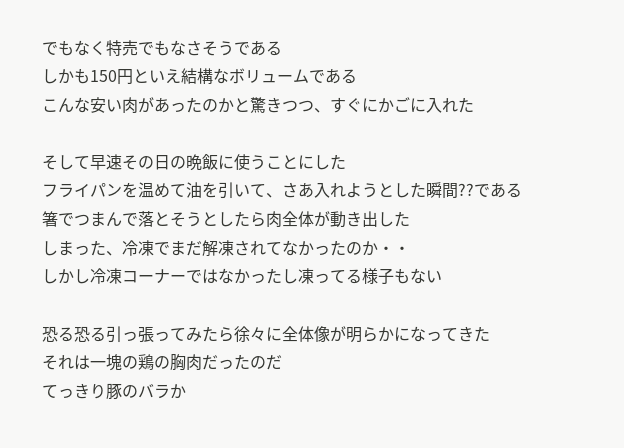でもなく特売でもなさそうである
しかも150円といえ結構なボリュームである
こんな安い肉があったのかと驚きつつ、すぐにかごに入れた

そして早速その日の晩飯に使うことにした
フライパンを温めて油を引いて、さあ入れようとした瞬間??である
箸でつまんで落とそうとしたら肉全体が動き出した
しまった、冷凍でまだ解凍されてなかったのか・・
しかし冷凍コーナーではなかったし凍ってる様子もない

恐る恐る引っ張ってみたら徐々に全体像が明らかになってきた
それは一塊の鶏の胸肉だったのだ
てっきり豚のバラか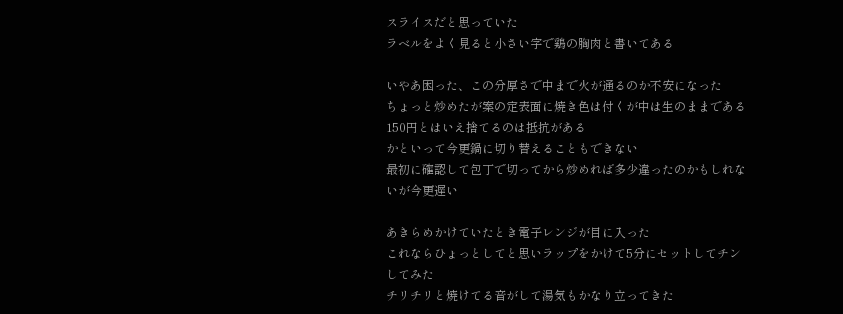スライスだと思っていた
ラベルをよく見ると小さい字で鶏の胸肉と書いてある

いやあ困った、この分厚さで中まで火が通るのか不安になった
ちょっと炒めたが案の定表面に焼き色は付くが中は生のままである
150円とはいえ捨てるのは抵抗がある
かといって今更鍋に切り替えることもできない
最初に確認して包丁で切ってから炒めれば多少違ったのかもしれないが今更遅い

あきらめかけていたとき電子レンジが目に入った
これならひょっとしてと思いラップをかけて5分にセットしてチンしてみた
チリチリと焼けてる音がして湯気もかなり立ってきた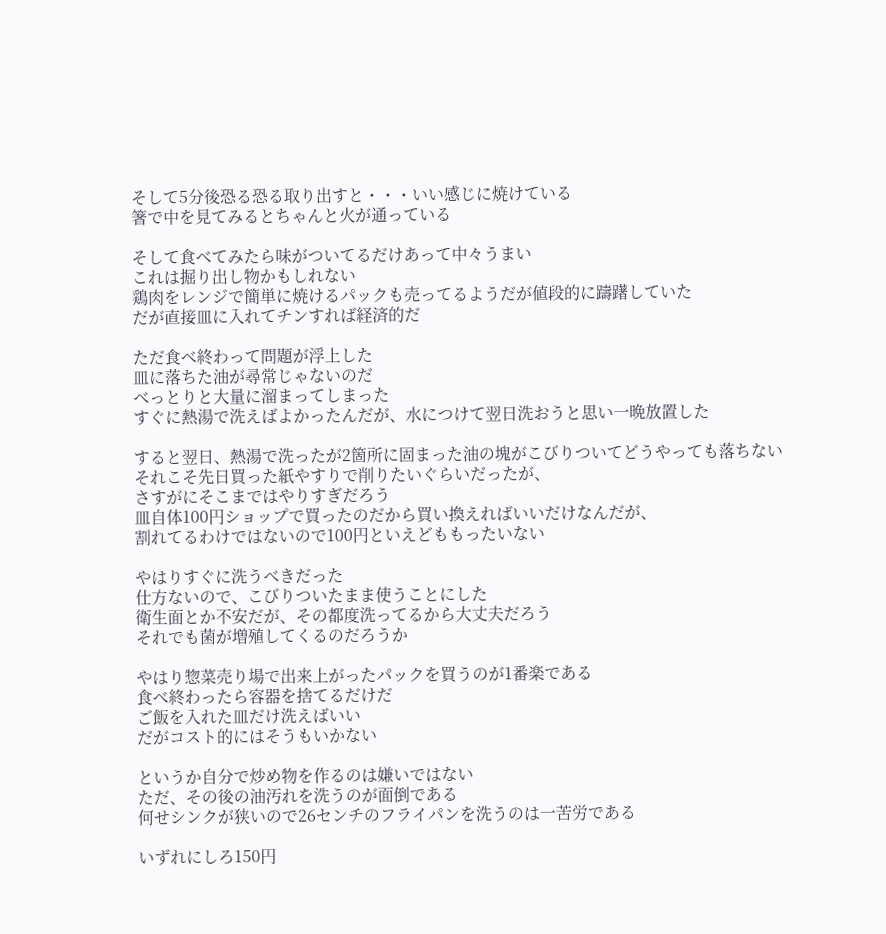そして5分後恐る恐る取り出すと・・・いい感じに焼けている
箸で中を見てみるとちゃんと火が通っている

そして食べてみたら味がついてるだけあって中々うまい
これは掘り出し物かもしれない
鶏肉をレンジで簡単に焼けるパックも売ってるようだが値段的に躊躇していた
だが直接皿に入れてチンすれば経済的だ

ただ食べ終わって問題が浮上した
皿に落ちた油が尋常じゃないのだ
べっとりと大量に溜まってしまった
すぐに熱湯で洗えばよかったんだが、水につけて翌日洗おうと思い一晩放置した

すると翌日、熱湯で洗ったが2箇所に固まった油の塊がこびりついてどうやっても落ちない
それこそ先日買った紙やすりで削りたいぐらいだったが、
さすがにそこまではやりすぎだろう
皿自体100円ショップで買ったのだから買い換えればいいだけなんだが、
割れてるわけではないので100円といえどももったいない

やはりすぐに洗うべきだった
仕方ないので、こびりついたまま使うことにした
衛生面とか不安だが、その都度洗ってるから大丈夫だろう
それでも菌が増殖してくるのだろうか

やはり惣菜売り場で出来上がったパックを買うのが1番楽である
食べ終わったら容器を捨てるだけだ
ご飯を入れた皿だけ洗えばいい
だがコスト的にはそうもいかない

というか自分で炒め物を作るのは嫌いではない
ただ、その後の油汚れを洗うのが面倒である
何せシンクが狭いので26センチのフライパンを洗うのは一苦労である

いずれにしろ150円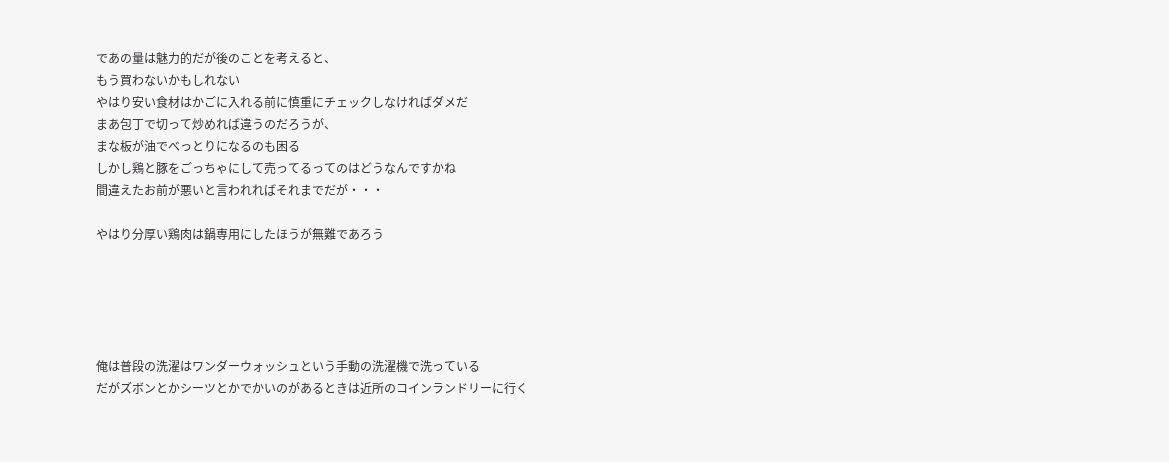であの量は魅力的だが後のことを考えると、
もう買わないかもしれない
やはり安い食材はかごに入れる前に慎重にチェックしなければダメだ
まあ包丁で切って炒めれば違うのだろうが、
まな板が油でべっとりになるのも困る
しかし鶏と豚をごっちゃにして売ってるってのはどうなんですかね
間違えたお前が悪いと言われればそれまでだが・・・

やはり分厚い鶏肉は鍋専用にしたほうが無難であろう





俺は普段の洗濯はワンダーウォッシュという手動の洗濯機で洗っている
だがズボンとかシーツとかでかいのがあるときは近所のコインランドリーに行く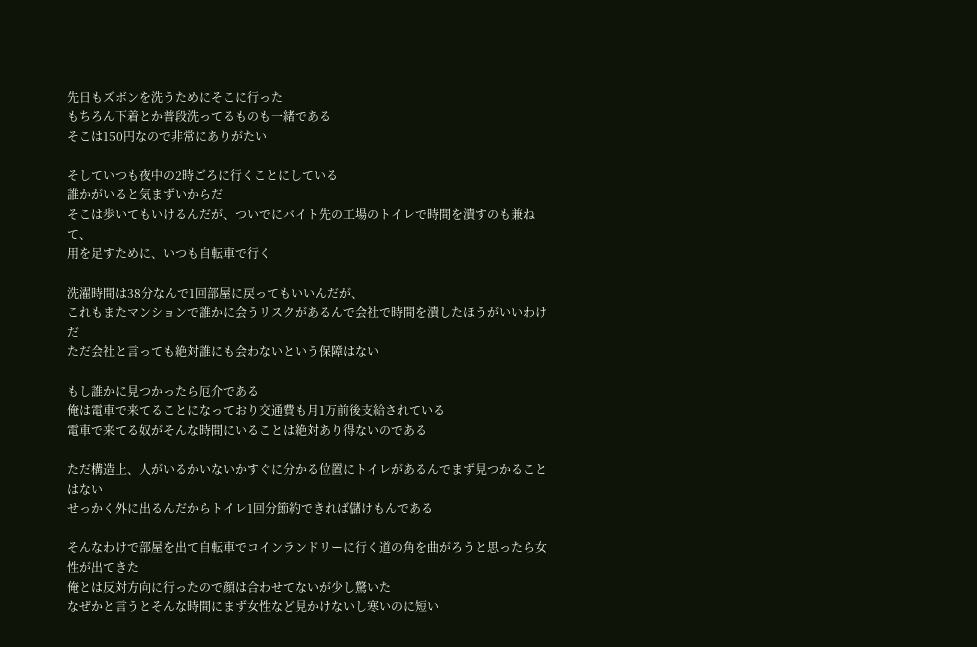先日もズボンを洗うためにそこに行った
もちろん下着とか普段洗ってるものも一緒である
そこは150円なので非常にありがたい

そしていつも夜中の2時ごろに行くことにしている
誰かがいると気まずいからだ
そこは歩いてもいけるんだが、ついでにバイト先の工場のトイレで時間を潰すのも兼ねて、
用を足すために、いつも自転車で行く

洗濯時間は38分なんで1回部屋に戻ってもいいんだが、
これもまたマンションで誰かに会うリスクがあるんで会社で時間を潰したほうがいいわけだ
ただ会社と言っても絶対誰にも会わないという保障はない

もし誰かに見つかったら厄介である
俺は電車で来てることになっており交通費も月1万前後支給されている
電車で来てる奴がそんな時間にいることは絶対あり得ないのである

ただ構造上、人がいるかいないかすぐに分かる位置にトイレがあるんでまず見つかることはない
せっかく外に出るんだからトイレ1回分節約できれば儲けもんである

そんなわけで部屋を出て自転車でコインランドリーに行く道の角を曲がろうと思ったら女性が出てきた
俺とは反対方向に行ったので顔は合わせてないが少し驚いた
なぜかと言うとそんな時間にまず女性など見かけないし寒いのに短い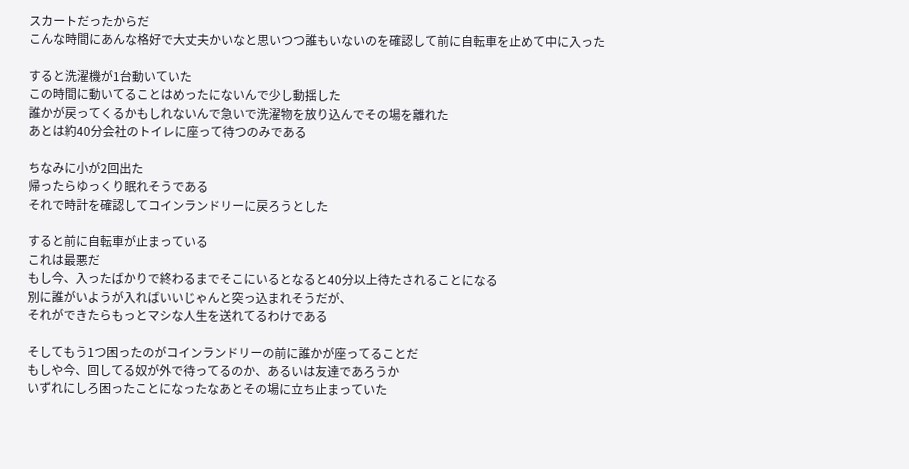スカートだったからだ
こんな時間にあんな格好で大丈夫かいなと思いつつ誰もいないのを確認して前に自転車を止めて中に入った

すると洗濯機が1台動いていた
この時間に動いてることはめったにないんで少し動揺した
誰かが戻ってくるかもしれないんで急いで洗濯物を放り込んでその場を離れた
あとは約40分会社のトイレに座って待つのみである

ちなみに小が2回出た
帰ったらゆっくり眠れそうである
それで時計を確認してコインランドリーに戻ろうとした

すると前に自転車が止まっている
これは最悪だ
もし今、入ったばかりで終わるまでそこにいるとなると40分以上待たされることになる
別に誰がいようが入ればいいじゃんと突っ込まれそうだが、
それができたらもっとマシな人生を送れてるわけである

そしてもう1つ困ったのがコインランドリーの前に誰かが座ってることだ
もしや今、回してる奴が外で待ってるのか、あるいは友達であろうか
いずれにしろ困ったことになったなあとその場に立ち止まっていた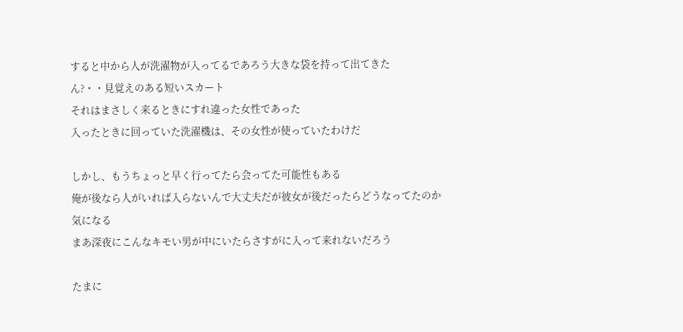すると中から人が洗濯物が入ってるであろう大きな袋を持って出てきた
ん?・・見覚えのある短いスカート
それはまさしく来るときにすれ違った女性であった
入ったときに回っていた洗濯機は、その女性が使っていたわけだ

しかし、もうちょっと早く行ってたら会ってた可能性もある
俺が後なら人がいれば入らないんで大丈夫だが彼女が後だったらどうなってたのか気になる
まあ深夜にこんなキモい男が中にいたらさすがに入って来れないだろう

たまに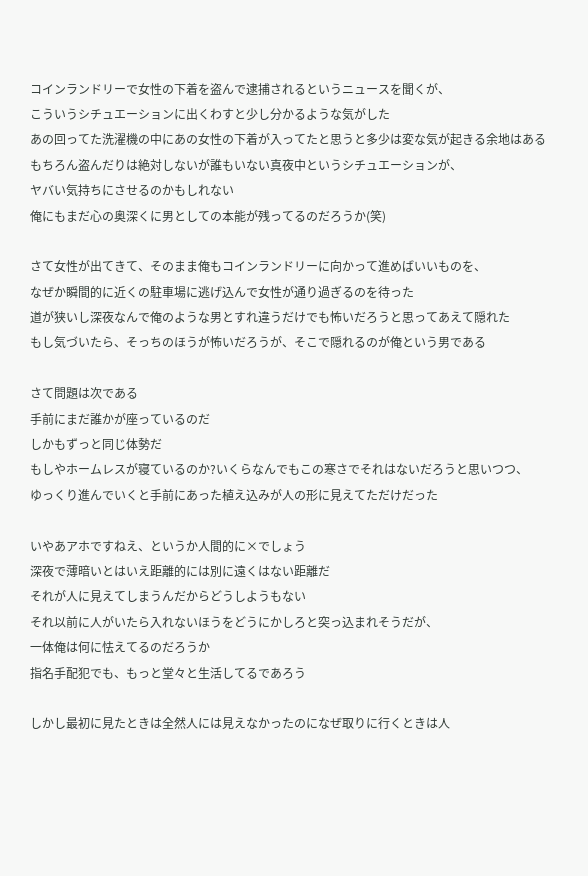コインランドリーで女性の下着を盗んで逮捕されるというニュースを聞くが、
こういうシチュエーションに出くわすと少し分かるような気がした
あの回ってた洗濯機の中にあの女性の下着が入ってたと思うと多少は変な気が起きる余地はある
もちろん盗んだりは絶対しないが誰もいない真夜中というシチュエーションが、
ヤバい気持ちにさせるのかもしれない
俺にもまだ心の奥深くに男としての本能が残ってるのだろうか(笑)

さて女性が出てきて、そのまま俺もコインランドリーに向かって進めばいいものを、
なぜか瞬間的に近くの駐車場に逃げ込んで女性が通り過ぎるのを待った
道が狭いし深夜なんで俺のような男とすれ違うだけでも怖いだろうと思ってあえて隠れた
もし気づいたら、そっちのほうが怖いだろうが、そこで隠れるのが俺という男である

さて問題は次である
手前にまだ誰かが座っているのだ
しかもずっと同じ体勢だ
もしやホームレスが寝ているのか?いくらなんでもこの寒さでそれはないだろうと思いつつ、
ゆっくり進んでいくと手前にあった植え込みが人の形に見えてただけだった

いやあアホですねえ、というか人間的に×でしょう
深夜で薄暗いとはいえ距離的には別に遠くはない距離だ
それが人に見えてしまうんだからどうしようもない
それ以前に人がいたら入れないほうをどうにかしろと突っ込まれそうだが、
一体俺は何に怯えてるのだろうか
指名手配犯でも、もっと堂々と生活してるであろう

しかし最初に見たときは全然人には見えなかったのになぜ取りに行くときは人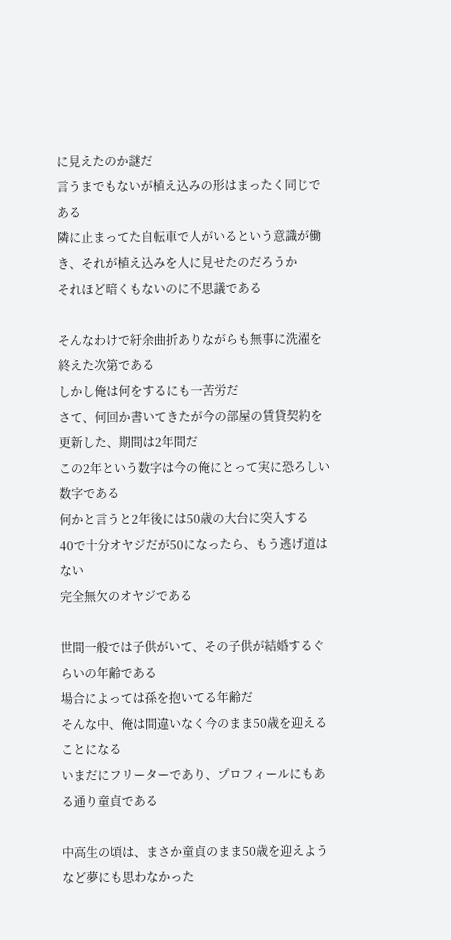に見えたのか謎だ
言うまでもないが植え込みの形はまったく同じである
隣に止まってた自転車で人がいるという意識が働き、それが植え込みを人に見せたのだろうか
それほど暗くもないのに不思議である

そんなわけで紆余曲折ありながらも無事に洗濯を終えた次第である
しかし俺は何をするにも一苦労だ
さて、何回か書いてきたが今の部屋の賃貸契約を更新した、期間は2年間だ
この2年という数字は今の俺にとって実に恐ろしい数字である
何かと言うと2年後には50歳の大台に突入する
40で十分オヤジだが50になったら、もう逃げ道はない
完全無欠のオヤジである

世間一般では子供がいて、その子供が結婚するぐらいの年齢である
場合によっては孫を抱いてる年齢だ
そんな中、俺は間違いなく今のまま50歳を迎えることになる
いまだにフリーターであり、プロフィールにもある通り童貞である

中高生の頃は、まさか童貞のまま50歳を迎えようなど夢にも思わなかった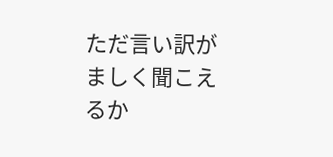ただ言い訳がましく聞こえるか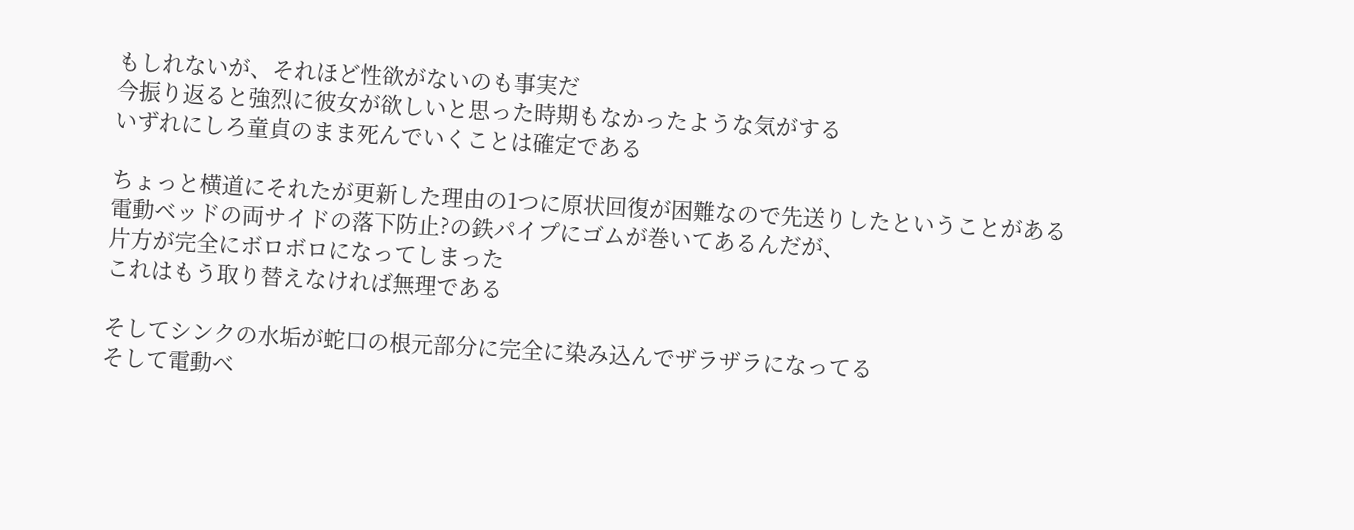もしれないが、それほど性欲がないのも事実だ
今振り返ると強烈に彼女が欲しいと思った時期もなかったような気がする
いずれにしろ童貞のまま死んでいくことは確定である

ちょっと横道にそれたが更新した理由の1つに原状回復が困難なので先送りしたということがある
電動ベッドの両サイドの落下防止?の鉄パイプにゴムが巻いてあるんだが、
片方が完全にボロボロになってしまった
これはもう取り替えなければ無理である

そしてシンクの水垢が蛇口の根元部分に完全に染み込んでザラザラになってる
そして電動ベ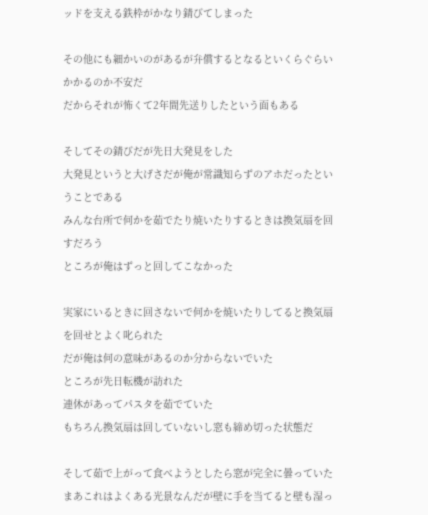ッドを支える鉄枠がかなり錆びてしまった

その他にも細かいのがあるが弁償するとなるといくらぐらいかかるのか不安だ
だからそれが怖くて2年間先送りしたという面もある

そしてその錆びだが先日大発見をした
大発見というと大げさだが俺が常識知らずのアホだったということである
みんな台所で何かを茹でたり焼いたりするときは換気扇を回すだろう
ところが俺はずっと回してこなかった

実家にいるときに回さないで何かを焼いたりしてると換気扇を回せとよく叱られた
だが俺は何の意味があるのか分からないでいた
ところが先日転機が訪れた
連休があってパスタを茹でていた
もちろん換気扇は回していないし窓も締め切った状態だ

そして茹で上がって食べようとしたら窓が完全に曇っていた
まあこれはよくある光景なんだが壁に手を当てると壁も湿っ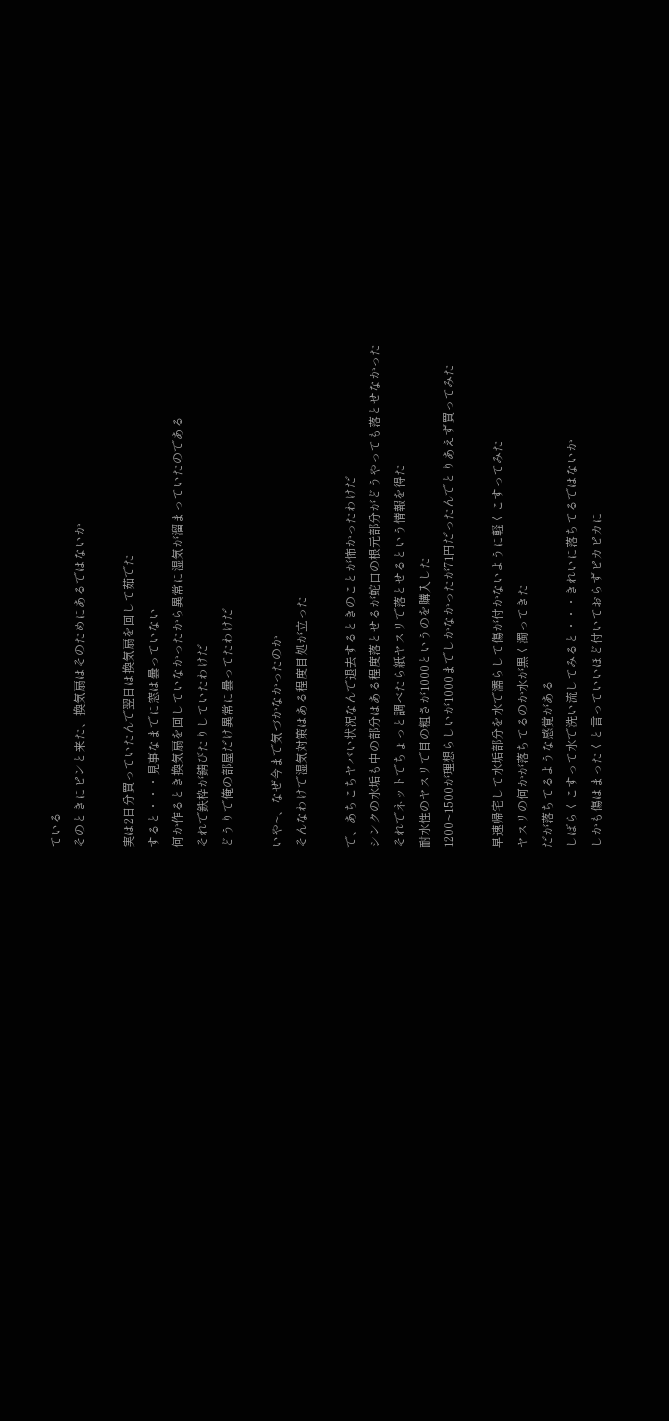ている
そのときにピンと来た、換気扇はそのためにあるではないか

実は2日分買っていたんで翌日は換気扇を回して茹でた
すると・・・見事なまでに窓は曇っていない
何か作るとき換気扇を回していなかったから異常に湿気が溜まっていたのである
それで鉄枠が錆びたりしていたわけだ
どうりで俺の部屋だけ異常に曇ってたわけだ

いや~、なぜ今まで気づかなかったのか
そんなわけで湿気対策はある程度目処が立った

で、あちこちヤバい状況なんで退去するときのことが怖かったわけだ
シンクの水垢も中の部分はある程度落とせるが蛇口の根元部分がどうやっても落とせなかった
それでネットでちょっと調べたら紙ヤスリで落とせるという情報を得た
耐水性のヤスリで目の粗さが1000というのを購入した
1200~1500が理想らしいが1000までしかなかったが71円だったんでとりあえず買ってみた

早速帰宅して水垢部分を水で濡らして傷が付かないように軽くこすってみた
ヤスリの何かが落ちてるのか水が黒く濁ってきた
だが落ちてるような感覚がある
しばらくこすって水で洗い流してみると・・・きれいに落ちてるではないか
しかも傷はまったくと言っていいほど付いておらずピカピカに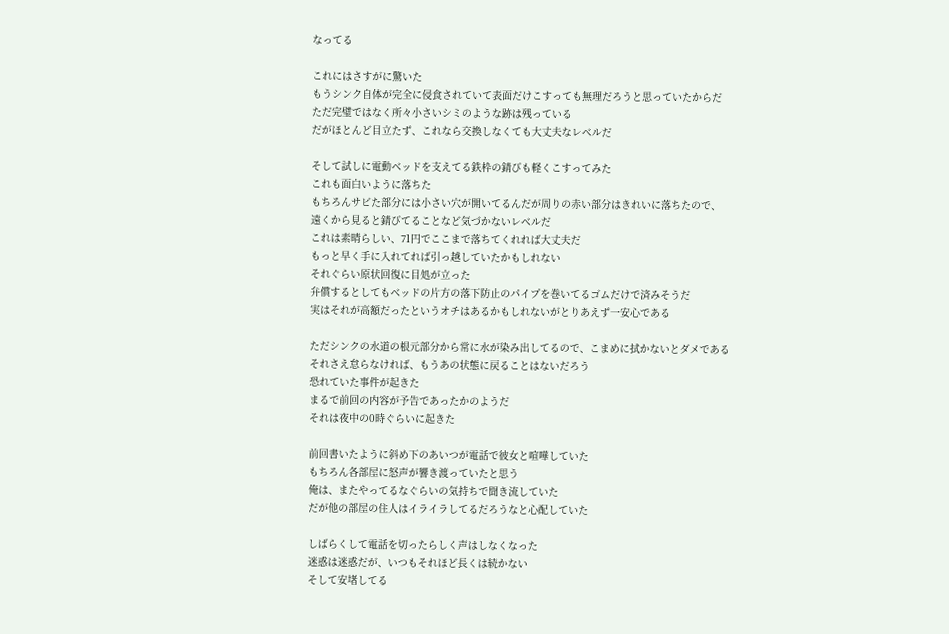なってる

これにはさすがに驚いた
もうシンク自体が完全に侵食されていて表面だけこすっても無理だろうと思っていたからだ
ただ完璧ではなく所々小さいシミのような跡は残っている
だがほとんど目立たず、これなら交換しなくても大丈夫なレベルだ

そして試しに電動ベッドを支えてる鉄枠の錆びも軽くこすってみた
これも面白いように落ちた
もちろんサビた部分には小さい穴が開いてるんだが周りの赤い部分はきれいに落ちたので、
遠くから見ると錆びてることなど気づかないレベルだ
これは素晴らしい、71円でここまで落ちてくれれば大丈夫だ
もっと早く手に入れてれば引っ越していたかもしれない
それぐらい原状回復に目処が立った
弁償するとしてもベッドの片方の落下防止のパイプを巻いてるゴムだけで済みそうだ
実はそれが高額だったというオチはあるかもしれないがとりあえず一安心である

ただシンクの水道の根元部分から常に水が染み出してるので、こまめに拭かないとダメである
それさえ怠らなければ、もうあの状態に戻ることはないだろう
恐れていた事件が起きた
まるで前回の内容が予告であったかのようだ
それは夜中の0時ぐらいに起きた

前回書いたように斜め下のあいつが電話で彼女と喧嘩していた
もちろん各部屋に怒声が響き渡っていたと思う
俺は、またやってるなぐらいの気持ちで聞き流していた
だが他の部屋の住人はイライラしてるだろうなと心配していた

しばらくして電話を切ったらしく声はしなくなった
迷惑は迷惑だが、いつもそれほど長くは続かない
そして安堵してる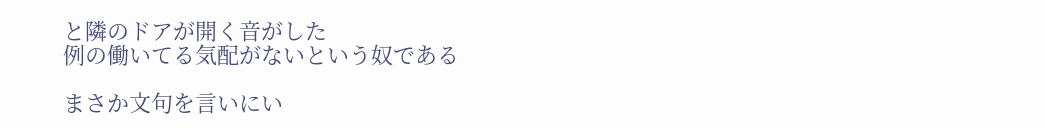と隣のドアが開く音がした
例の働いてる気配がないという奴である

まさか文句を言いにい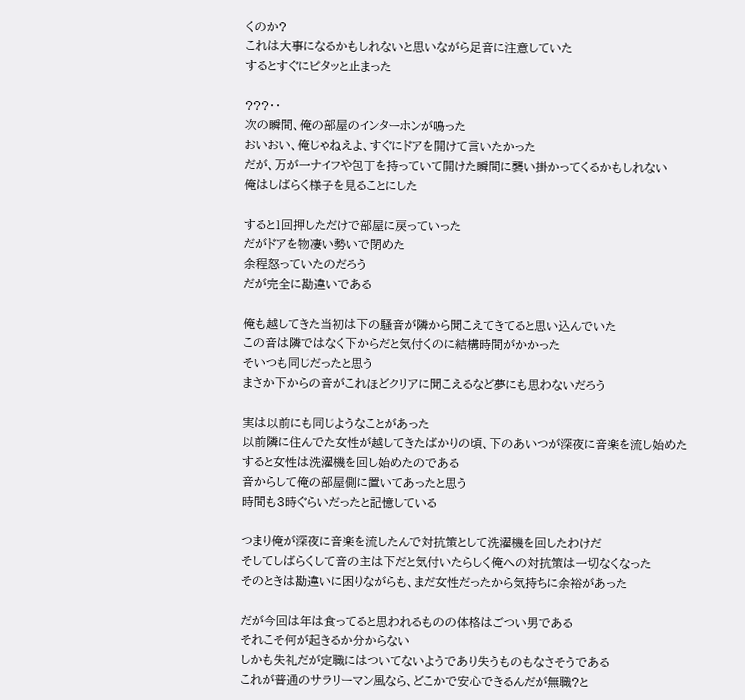くのか?
これは大事になるかもしれないと思いながら足音に注意していた
するとすぐにピタッと止まった

???・・
次の瞬間、俺の部屋のインターホンが鳴った
おいおい、俺じゃねえよ、すぐにドアを開けて言いたかった
だが、万が一ナイフや包丁を持っていて開けた瞬間に襲い掛かってくるかもしれない
俺はしばらく様子を見ることにした

すると1回押しただけで部屋に戻っていった
だがドアを物凄い勢いで閉めた
余程怒っていたのだろう
だが完全に勘違いである

俺も越してきた当初は下の騒音が隣から聞こえてきてると思い込んでいた
この音は隣ではなく下からだと気付くのに結構時間がかかった
そいつも同じだったと思う
まさか下からの音がこれほどクリアに聞こえるなど夢にも思わないだろう

実は以前にも同じようなことがあった
以前隣に住んでた女性が越してきたばかりの頃、下のあいつが深夜に音楽を流し始めた
すると女性は洗濯機を回し始めたのである
音からして俺の部屋側に置いてあったと思う
時間も3時ぐらいだったと記憶している

つまり俺が深夜に音楽を流したんで対抗策として洗濯機を回したわけだ
そしてしばらくして音の主は下だと気付いたらしく俺への対抗策は一切なくなった
そのときは勘違いに困りながらも、まだ女性だったから気持ちに余裕があった

だが今回は年は食ってると思われるものの体格はごつい男である
それこそ何が起きるか分からない
しかも失礼だが定職にはついてないようであり失うものもなさそうである
これが普通のサラリーマン風なら、どこかで安心できるんだが無職?と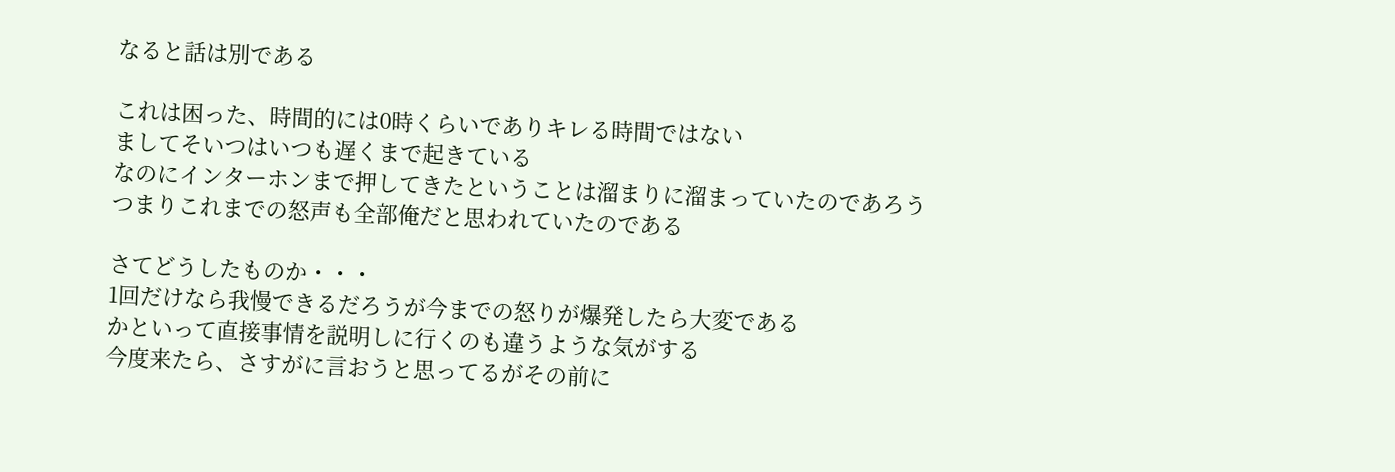なると話は別である

これは困った、時間的には0時くらいでありキレる時間ではない
ましてそいつはいつも遅くまで起きている
なのにインターホンまで押してきたということは溜まりに溜まっていたのであろう
つまりこれまでの怒声も全部俺だと思われていたのである

さてどうしたものか・・・
1回だけなら我慢できるだろうが今までの怒りが爆発したら大変である
かといって直接事情を説明しに行くのも違うような気がする
今度来たら、さすがに言おうと思ってるがその前に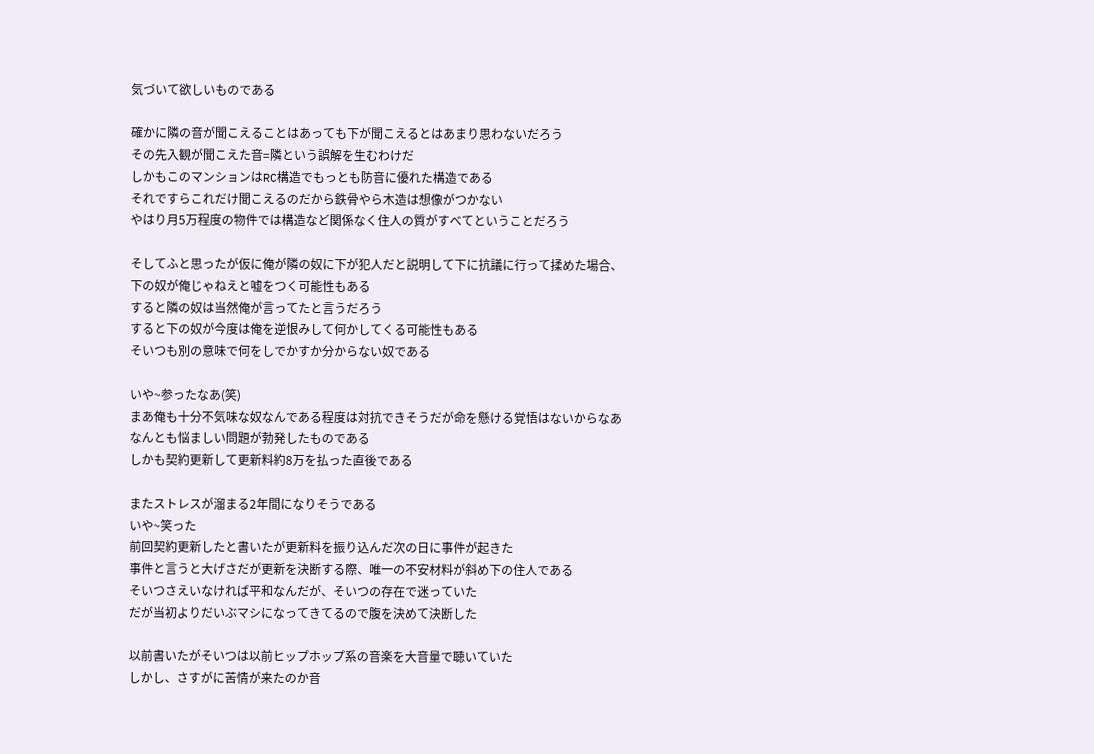気づいて欲しいものである

確かに隣の音が聞こえることはあっても下が聞こえるとはあまり思わないだろう
その先入観が聞こえた音=隣という誤解を生むわけだ
しかもこのマンションはRC構造でもっとも防音に優れた構造である
それですらこれだけ聞こえるのだから鉄骨やら木造は想像がつかない
やはり月5万程度の物件では構造など関係なく住人の質がすべてということだろう

そしてふと思ったが仮に俺が隣の奴に下が犯人だと説明して下に抗議に行って揉めた場合、
下の奴が俺じゃねえと嘘をつく可能性もある
すると隣の奴は当然俺が言ってたと言うだろう
すると下の奴が今度は俺を逆恨みして何かしてくる可能性もある
そいつも別の意味で何をしでかすか分からない奴である

いや~参ったなあ(笑)
まあ俺も十分不気味な奴なんである程度は対抗できそうだが命を懸ける覚悟はないからなあ
なんとも悩ましい問題が勃発したものである
しかも契約更新して更新料約8万を払った直後である

またストレスが溜まる2年間になりそうである
いや~笑った
前回契約更新したと書いたが更新料を振り込んだ次の日に事件が起きた
事件と言うと大げさだが更新を決断する際、唯一の不安材料が斜め下の住人である
そいつさえいなければ平和なんだが、そいつの存在で迷っていた
だが当初よりだいぶマシになってきてるので腹を決めて決断した

以前書いたがそいつは以前ヒップホップ系の音楽を大音量で聴いていた
しかし、さすがに苦情が来たのか音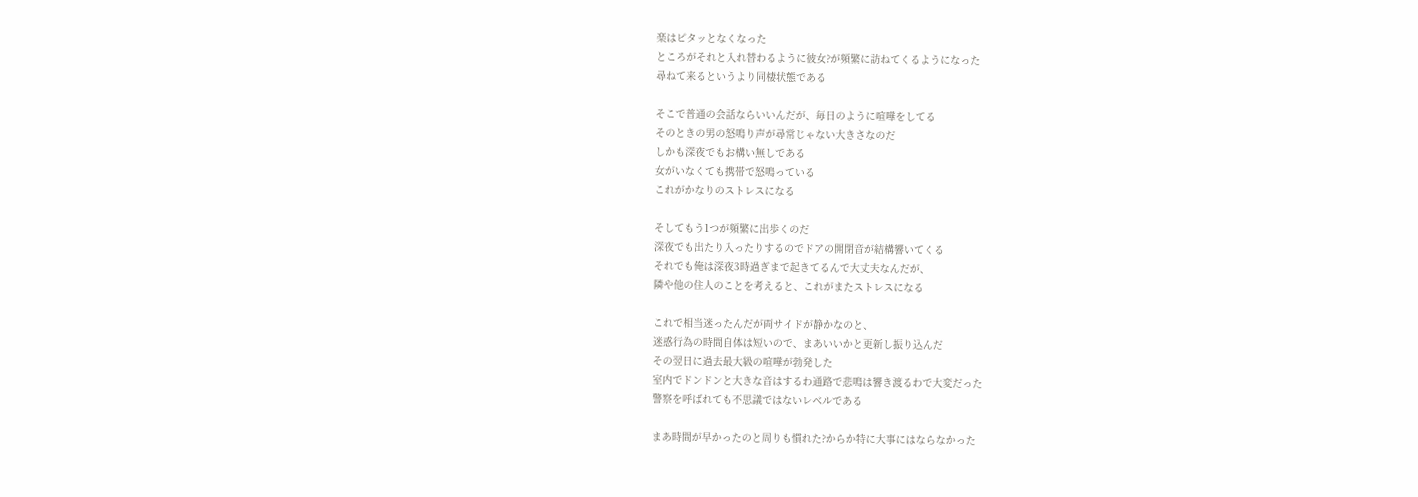楽はピタッとなくなった
ところがそれと入れ替わるように彼女?が頻繁に訪ねてくるようになった
尋ねて来るというより同棲状態である

そこで普通の会話ならいいんだが、毎日のように喧嘩をしてる
そのときの男の怒鳴り声が尋常じゃない大きさなのだ
しかも深夜でもお構い無しである
女がいなくても携帯で怒鳴っている
これがかなりのストレスになる

そしてもう1つが頻繁に出歩くのだ
深夜でも出たり入ったりするのでドアの開閉音が結構響いてくる
それでも俺は深夜3時過ぎまで起きてるんで大丈夫なんだが、
隣や他の住人のことを考えると、これがまたストレスになる

これで相当迷ったんだが両サイドが静かなのと、
迷惑行為の時間自体は短いので、まあいいかと更新し振り込んだ
その翌日に過去最大級の喧嘩が勃発した
室内でドンドンと大きな音はするわ通路で悲鳴は響き渡るわで大変だった
警察を呼ばれても不思議ではないレベルである

まあ時間が早かったのと周りも慣れた?からか特に大事にはならなかった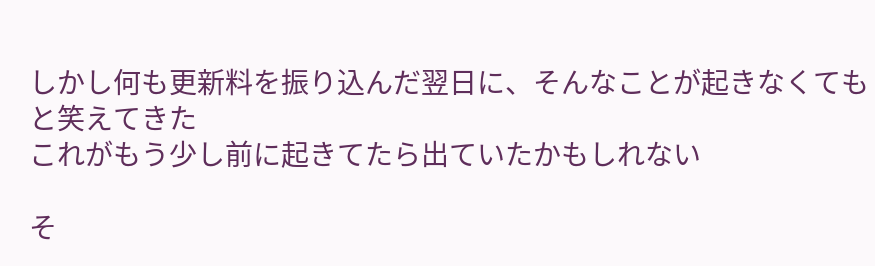しかし何も更新料を振り込んだ翌日に、そんなことが起きなくてもと笑えてきた
これがもう少し前に起きてたら出ていたかもしれない

そ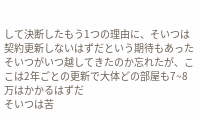して決断したもう1つの理由に、そいつは契約更新しないはずだという期待もあった
そいつがいつ越してきたのか忘れたが、ここは2年ごとの更新で大体どの部屋も7~8万はかかるはずだ
そいつは苦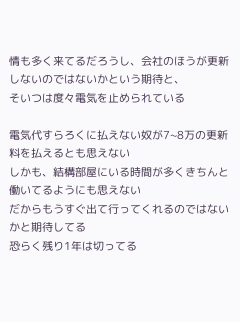情も多く来てるだろうし、会社のほうが更新しないのではないかという期待と、
そいつは度々電気を止められている

電気代すらろくに払えない奴が7~8万の更新料を払えるとも思えない
しかも、結構部屋にいる時間が多くきちんと働いてるようにも思えない
だからもうすぐ出て行ってくれるのではないかと期待してる
恐らく残り1年は切ってる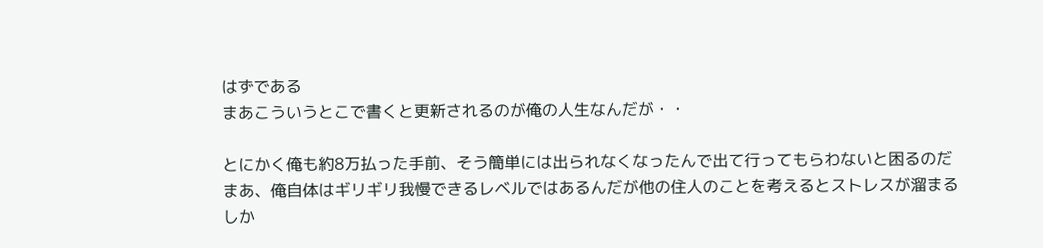はずである
まあこういうとこで書くと更新されるのが俺の人生なんだが・・

とにかく俺も約8万払った手前、そう簡単には出られなくなったんで出て行ってもらわないと困るのだ
まあ、俺自体はギリギリ我慢できるレベルではあるんだが他の住人のことを考えるとストレスが溜まる
しか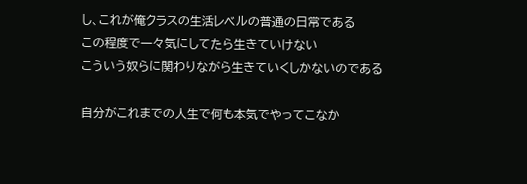し、これが俺クラスの生活レベルの普通の日常である
この程度で一々気にしてたら生きていけない
こういう奴らに関わりながら生きていくしかないのである

自分がこれまでの人生で何も本気でやってこなか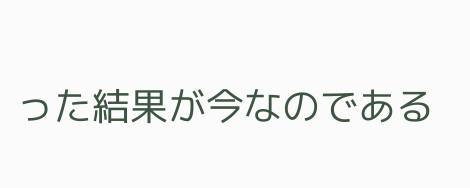った結果が今なのである